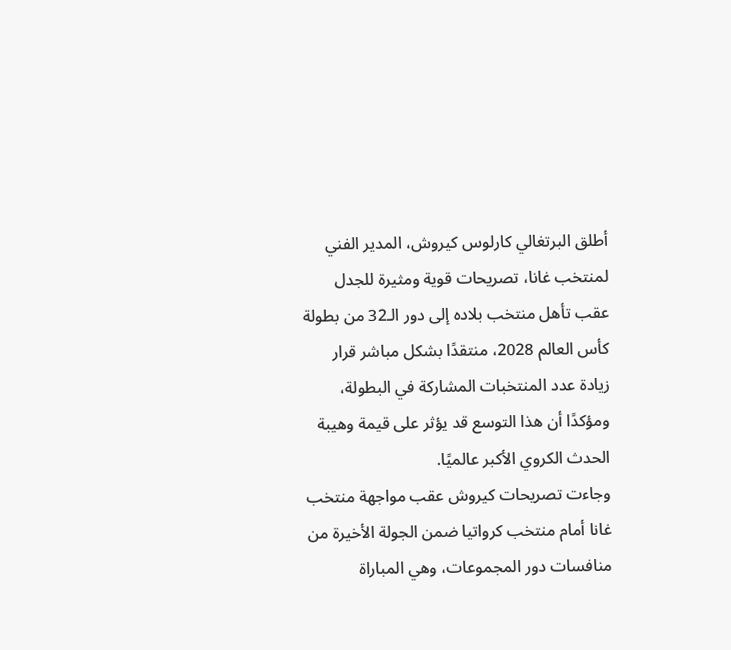أطلق البرتغالي كارلوس كيروش، المدير الفني لمنتخب غانا، تصريحات قوية ومثيرة للجدل عقب تأهل منتخب بلاده إلى دور الـ32 من بطولة كأس العالم 2028، منتقدًا بشكل مباشر قرار زيادة عدد المنتخبات المشاركة في البطولة، ومؤكدًا أن هذا التوسع قد يؤثر على قيمة وهيبة الحدث الكروي الأكبر عالميًا.
وجاءت تصريحات كيروش عقب مواجهة منتخب غانا أمام منتخب كرواتيا ضمن الجولة الأخيرة من منافسات دور المجموعات، وهي المباراة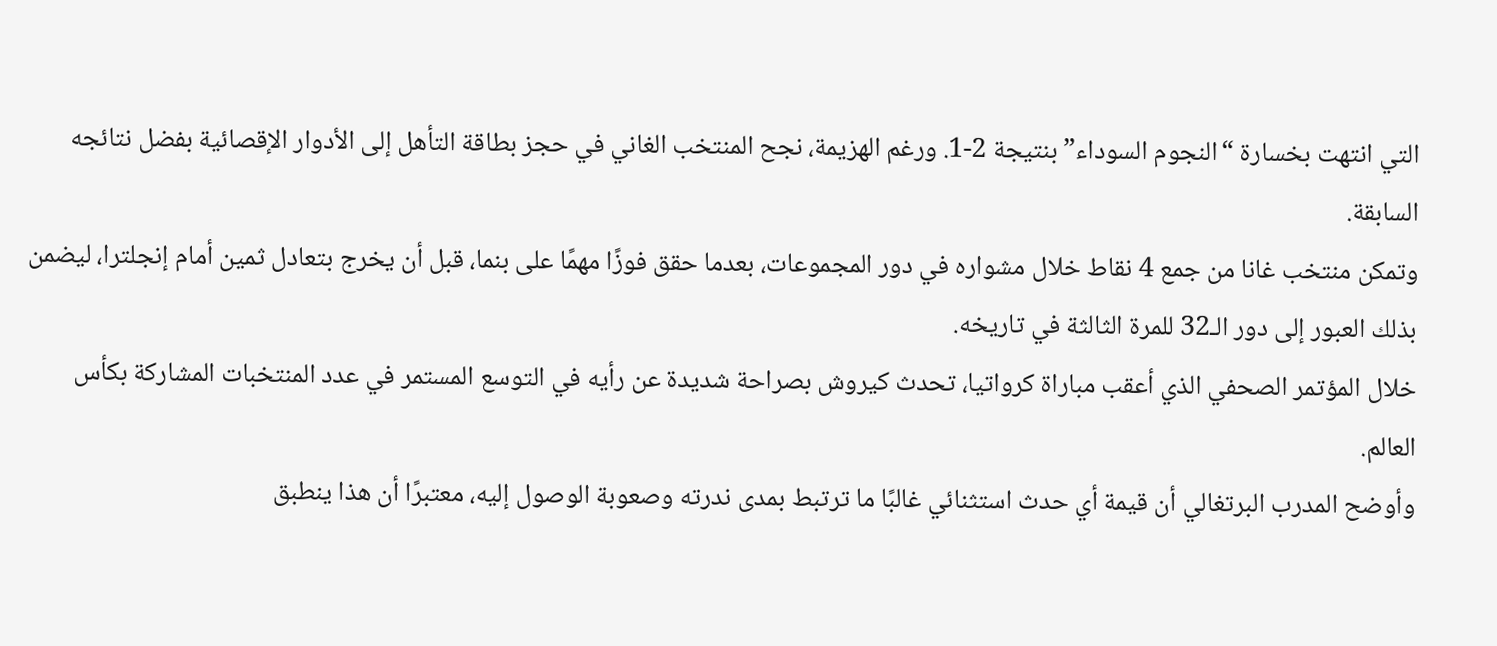التي انتهت بخسارة “النجوم السوداء” بنتيجة 2-1. ورغم الهزيمة، نجح المنتخب الغاني في حجز بطاقة التأهل إلى الأدوار الإقصائية بفضل نتائجه السابقة.
وتمكن منتخب غانا من جمع 4 نقاط خلال مشواره في دور المجموعات، بعدما حقق فوزًا مهمًا على بنما، قبل أن يخرج بتعادل ثمين أمام إنجلترا، ليضمن بذلك العبور إلى دور الـ32 للمرة الثالثة في تاريخه.
خلال المؤتمر الصحفي الذي أعقب مباراة كرواتيا، تحدث كيروش بصراحة شديدة عن رأيه في التوسع المستمر في عدد المنتخبات المشاركة بكأس العالم.
وأوضح المدرب البرتغالي أن قيمة أي حدث استثنائي غالبًا ما ترتبط بمدى ندرته وصعوبة الوصول إليه، معتبرًا أن هذا ينطبق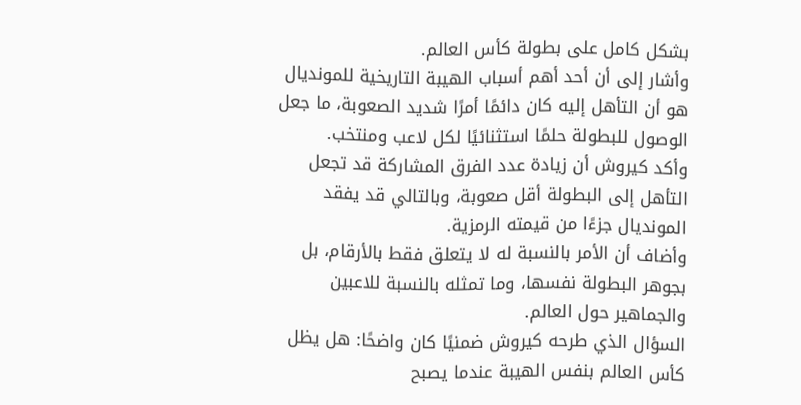بشكل كامل على بطولة كأس العالم.
وأشار إلى أن أحد أهم أسباب الهيبة التاريخية للمونديال هو أن التأهل إليه كان دائمًا أمرًا شديد الصعوبة، ما جعل الوصول للبطولة حلمًا استثنائيًا لكل لاعب ومنتخب.
وأكد كيروش أن زيادة عدد الفرق المشاركة قد تجعل التأهل إلى البطولة أقل صعوبة، وبالتالي قد يفقد المونديال جزءًا من قيمته الرمزية.
وأضاف أن الأمر بالنسبة له لا يتعلق فقط بالأرقام، بل بجوهر البطولة نفسها، وما تمثله بالنسبة للاعبين والجماهير حول العالم.
السؤال الذي طرحه كيروش ضمنيًا كان واضحًا: هل يظل كأس العالم بنفس الهيبة عندما يصبح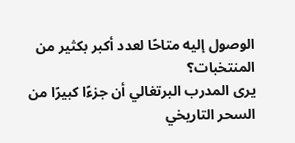الوصول إليه متاحًا لعدد أكبر بكثير من المنتخبات؟
يرى المدرب البرتغالي أن جزءًا كبيرًا من السحر التاريخي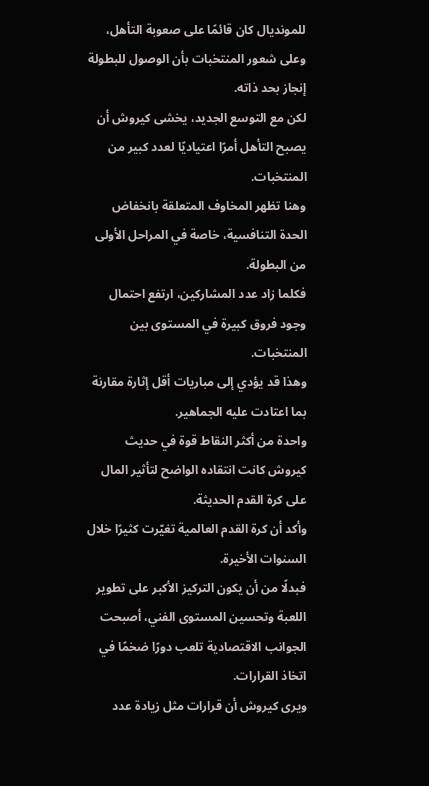للمونديال كان قائمًا على صعوبة التأهل، وعلى شعور المنتخبات بأن الوصول للبطولة إنجاز بحد ذاته.
لكن مع التوسع الجديد، يخشى كيروش أن يصبح التأهل أمرًا اعتياديًا لعدد كبير من المنتخبات.
وهنا تظهر المخاوف المتعلقة بانخفاض الحدة التنافسية، خاصة في المراحل الأولى من البطولة.
فكلما زاد عدد المشاركين، ارتفع احتمال وجود فروق كبيرة في المستوى بين المنتخبات.
وهذا قد يؤدي إلى مباريات أقل إثارة مقارنة بما اعتادت عليه الجماهير.
واحدة من أكثر النقاط قوة في حديث كيروش كانت انتقاده الواضح لتأثير المال على كرة القدم الحديثة.
وأكد أن كرة القدم العالمية تغيّرت كثيرًا خلال السنوات الأخيرة.
فبدلًا من أن يكون التركيز الأكبر على تطوير اللعبة وتحسين المستوى الفني، أصبحت الجوانب الاقتصادية تلعب دورًا ضخمًا في اتخاذ القرارات.
ويرى كيروش أن قرارات مثل زيادة عدد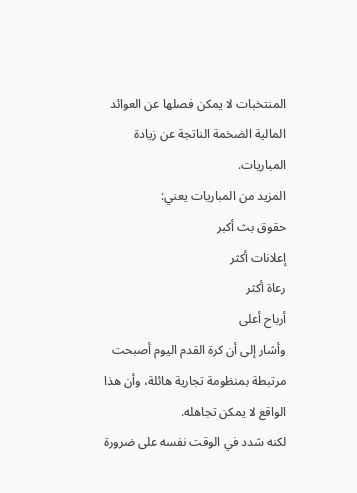المنتخبات لا يمكن فصلها عن العوائد المالية الضخمة الناتجة عن زيادة المباريات.
المزيد من المباريات يعني:
حقوق بث أكبر
إعلانات أكثر
رعاة أكثر
أرباح أعلى
وأشار إلى أن كرة القدم اليوم أصبحت مرتبطة بمنظومة تجارية هائلة، وأن هذا الواقع لا يمكن تجاهله.
لكنه شدد في الوقت نفسه على ضرورة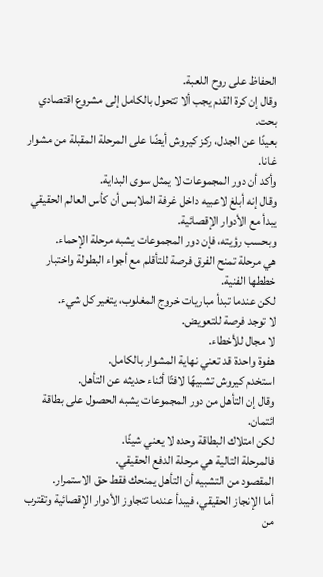الحفاظ على روح اللعبة.
وقال إن كرة القدم يجب ألا تتحول بالكامل إلى مشروع اقتصادي بحت.
بعيدًا عن الجدل، ركز كيروش أيضًا على المرحلة المقبلة من مشوار غانا.
وأكد أن دور المجموعات لا يمثل سوى البداية.
وقال إنه أبلغ لاعبيه داخل غرفة الملابس أن كأس العالم الحقيقي يبدأ مع الأدوار الإقصائية.
وبحسب رؤيته، فإن دور المجموعات يشبه مرحلة الإحماء.
هي مرحلة تمنح الفرق فرصة للتأقلم مع أجواء البطولة واختبار خططها الفنية.
لكن عندما تبدأ مباريات خروج المغلوب، يتغير كل شيء.
لا توجد فرصة للتعويض.
لا مجال للأخطاء.
هفوة واحدة قد تعني نهاية المشوار بالكامل.
استخدم كيروش تشبيهًا لافتًا أثناء حديثه عن التأهل.
وقال إن التأهل من دور المجموعات يشبه الحصول على بطاقة ائتمان.
لكن امتلاك البطاقة وحده لا يعني شيئًا.
فالمرحلة التالية هي مرحلة الدفع الحقيقي.
المقصود من التشبيه أن التأهل يمنحك فقط حق الاستمرار.
أما الإنجاز الحقيقي، فيبدأ عندما تتجاوز الأدوار الإقصائية وتقترب من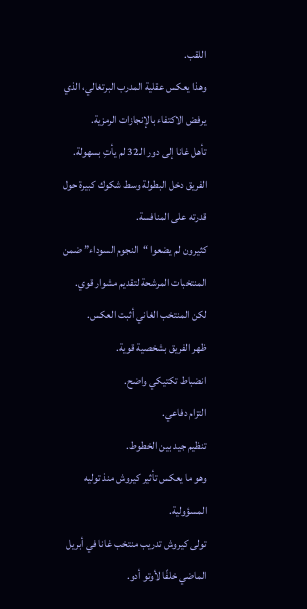اللقب.
وهذا يعكس عقلية المدرب البرتغالي، الذي يرفض الاكتفاء بالإنجازات الرمزية.
تأهل غانا إلى دور الـ32 لم يأتِ بسهولة.
الفريق دخل البطولة وسط شكوك كبيرة حول قدرته على المنافسة.
كثيرون لم يضعوا “النجوم السوداء” ضمن المنتخبات المرشحة لتقديم مشوار قوي.
لكن المنتخب الغاني أثبت العكس.
ظهر الفريق بشخصية قوية.
انضباط تكتيكي واضح.
التزام دفاعي.
تنظيم جيد بين الخطوط.
وهو ما يعكس تأثير كيروش منذ توليه المسؤولية.
تولى كيروش تدريب منتخب غانا في أبريل الماضي خلفًا لأوتو أدو.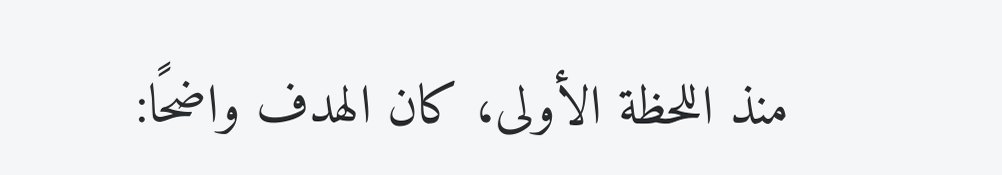منذ اللحظة الأولى، كان الهدف واضحًا: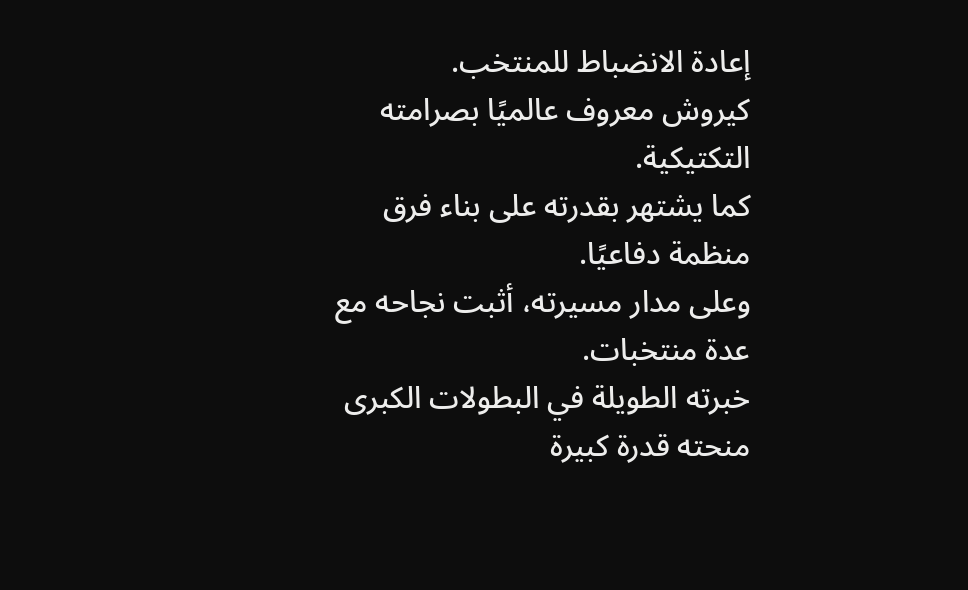إعادة الانضباط للمنتخب.
كيروش معروف عالميًا بصرامته التكتيكية.
كما يشتهر بقدرته على بناء فرق منظمة دفاعيًا.
وعلى مدار مسيرته، أثبت نجاحه مع عدة منتخبات.
خبرته الطويلة في البطولات الكبرى منحته قدرة كبيرة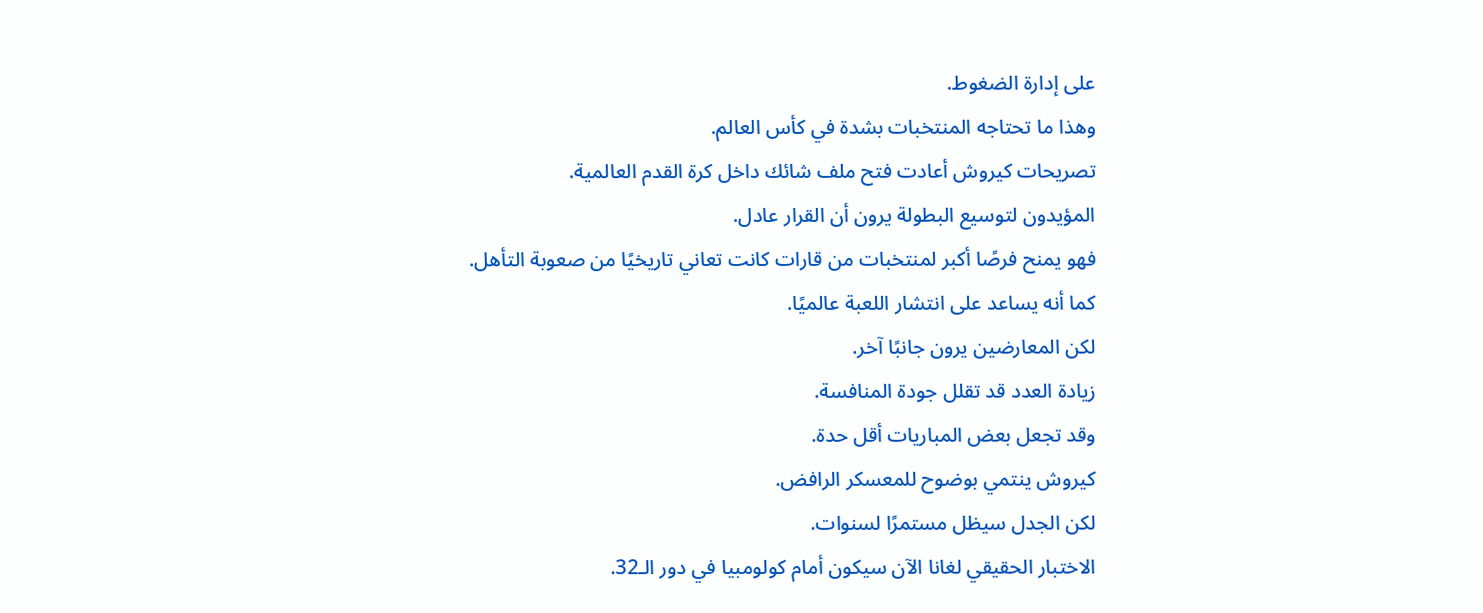على إدارة الضغوط.
وهذا ما تحتاجه المنتخبات بشدة في كأس العالم.
تصريحات كيروش أعادت فتح ملف شائك داخل كرة القدم العالمية.
المؤيدون لتوسيع البطولة يرون أن القرار عادل.
فهو يمنح فرصًا أكبر لمنتخبات من قارات كانت تعاني تاريخيًا من صعوبة التأهل.
كما أنه يساعد على انتشار اللعبة عالميًا.
لكن المعارضين يرون جانبًا آخر.
زيادة العدد قد تقلل جودة المنافسة.
وقد تجعل بعض المباريات أقل حدة.
كيروش ينتمي بوضوح للمعسكر الرافض.
لكن الجدل سيظل مستمرًا لسنوات.
الاختبار الحقيقي لغانا الآن سيكون أمام كولومبيا في دور الـ32.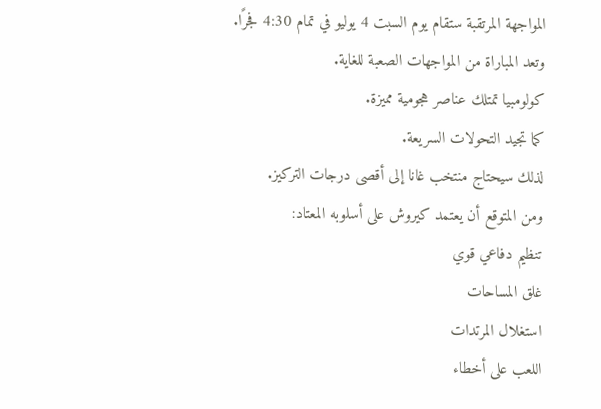المواجهة المرتقبة ستقام يوم السبت 4 يوليو في تمام 4:30 فجرًا.
وتعد المباراة من المواجهات الصعبة للغاية.
كولومبيا تمتلك عناصر هجومية مميزة.
كما تجيد التحولات السريعة.
لذلك سيحتاج منتخب غانا إلى أقصى درجات التركيز.
ومن المتوقع أن يعتمد كيروش على أسلوبه المعتاد:
تنظيم دفاعي قوي
غلق المساحات
استغلال المرتدات
اللعب على أخطاء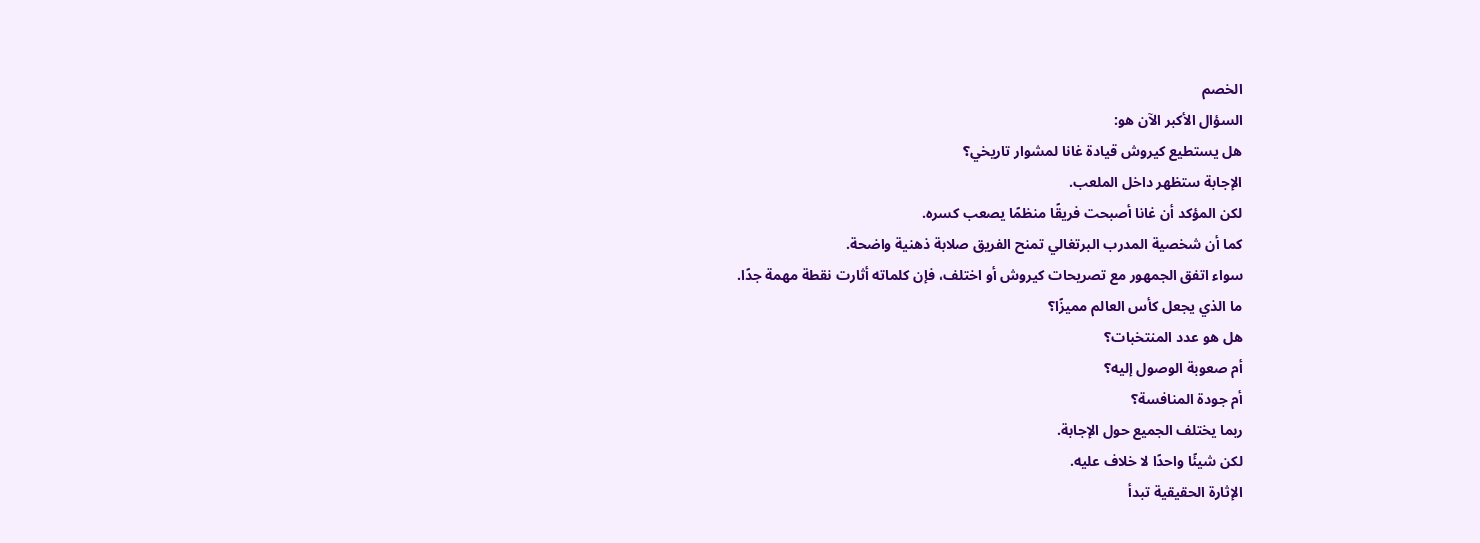الخصم
السؤال الأكبر الآن هو:
هل يستطيع كيروش قيادة غانا لمشوار تاريخي؟
الإجابة ستظهر داخل الملعب.
لكن المؤكد أن غانا أصبحت فريقًا منظمًا يصعب كسره.
كما أن شخصية المدرب البرتغالي تمنح الفريق صلابة ذهنية واضحة.
سواء اتفق الجمهور مع تصريحات كيروش أو اختلف، فإن كلماته أثارت نقطة مهمة جدًا.
ما الذي يجعل كأس العالم مميزًا؟
هل هو عدد المنتخبات؟
أم صعوبة الوصول إليه؟
أم جودة المنافسة؟
ربما يختلف الجميع حول الإجابة.
لكن شيئًا واحدًا لا خلاف عليه.
الإثارة الحقيقية تبدأ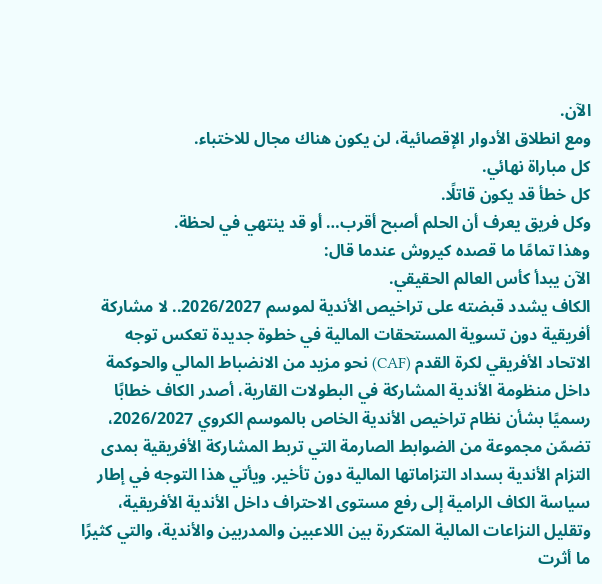الآن.
ومع انطلاق الأدوار الإقصائية، لن يكون هناك مجال للاختباء.
كل مباراة نهائي.
كل خطأ قد يكون قاتلًا.
وكل فريق يعرف أن الحلم أصبح أقرب… أو قد ينتهي في لحظة.
وهذا تمامًا ما قصده كيروش عندما قال:
الآن يبدأ كأس العالم الحقيقي.
الكاف يشدد قبضته على تراخيص الأندية لموسم 2026/2027.. لا مشاركة أفريقية دون تسوية المستحقات المالية في خطوة جديدة تعكس توجه الاتحاد الأفريقي لكرة القدم (CAF) نحو مزيد من الانضباط المالي والحوكمة داخل منظومة الأندية المشاركة في البطولات القارية، أصدر الكاف خطابًا رسميًا بشأن نظام تراخيص الأندية الخاص بالموسم الكروي 2026/2027، تضمّن مجموعة من الضوابط الصارمة التي تربط المشاركة الأفريقية بمدى التزام الأندية بسداد التزاماتها المالية دون تأخير. ويأتي هذا التوجه في إطار سياسة الكاف الرامية إلى رفع مستوى الاحتراف داخل الأندية الأفريقية، وتقليل النزاعات المالية المتكررة بين اللاعبين والمدربين والأندية، والتي كثيرًا ما أثرت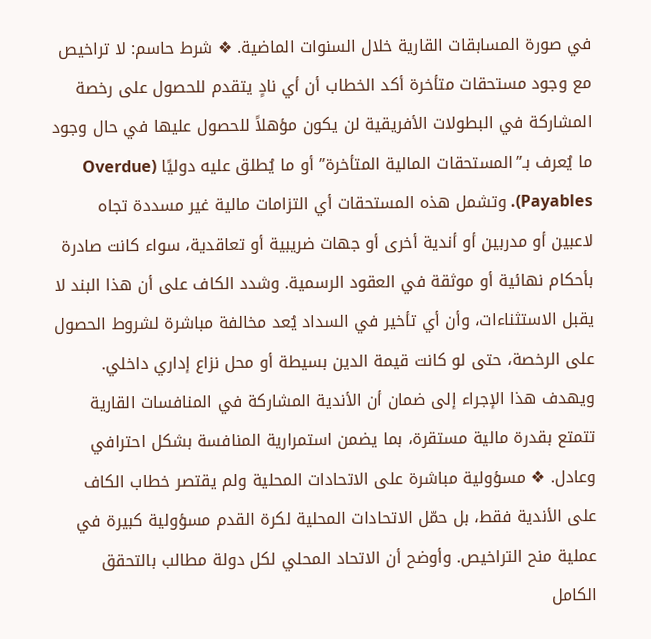في صورة المسابقات القارية خلال السنوات الماضية. ❖ شرط حاسم: لا تراخيص مع وجود مستحقات متأخرة أكد الخطاب أن أي نادٍ يتقدم للحصول على رخصة المشاركة في البطولات الأفريقية لن يكون مؤهلاً للحصول عليها في حال وجود ما يُعرف بـ”المستحقات المالية المتأخرة” أو ما يُطلق عليه دوليًا (Overdue Payables). وتشمل هذه المستحقات أي التزامات مالية غير مسددة تجاه لاعبين أو مدربين أو أندية أخرى أو جهات ضريبية أو تعاقدية، سواء كانت صادرة بأحكام نهائية أو موثقة في العقود الرسمية. وشدد الكاف على أن هذا البند لا يقبل الاستثناءات، وأن أي تأخير في السداد يُعد مخالفة مباشرة لشروط الحصول على الرخصة، حتى لو كانت قيمة الدين بسيطة أو محل نزاع إداري داخلي. ويهدف هذا الإجراء إلى ضمان أن الأندية المشاركة في المنافسات القارية تتمتع بقدرة مالية مستقرة، بما يضمن استمرارية المنافسة بشكل احترافي وعادل. ❖ مسؤولية مباشرة على الاتحادات المحلية ولم يقتصر خطاب الكاف على الأندية فقط، بل حمّل الاتحادات المحلية لكرة القدم مسؤولية كبيرة في عملية منح التراخيص. وأوضح أن الاتحاد المحلي لكل دولة مطالب بالتحقق الكامل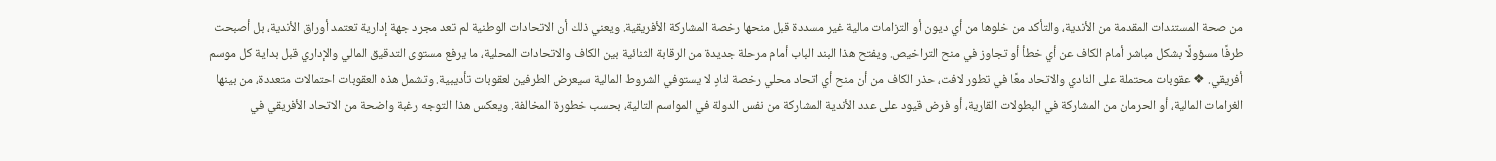من صحة المستندات المقدمة من الأندية، والتأكد من خلوها من أي ديون أو التزامات مالية غير مسددة قبل منحها رخصة المشاركة الأفريقية. ويعني ذلك أن الاتحادات الوطنية لم تعد مجرد جهة إدارية تعتمد أوراق الأندية، بل أصبحت طرفًا مسؤولًا بشكل مباشر أمام الكاف عن أي خطأ أو تجاوز في منح التراخيص. ويفتح هذا البند الباب أمام مرحلة جديدة من الرقابة الثنائية بين الكاف والاتحادات المحلية، ما يرفع مستوى التدقيق المالي والإداري قبل بداية كل موسم أفريقي. ❖ عقوبات محتملة على النادي والاتحاد معًا في تطور لافت، حذر الكاف من أن منح أي اتحاد محلي رخصة لنادٍ لا يستوفي الشروط المالية سيعرض الطرفين لعقوبات تأديبية. وتشمل هذه العقوبات احتمالات متعددة، من بينها الغرامات المالية، أو الحرمان من المشاركة في البطولات القارية، أو فرض قيود على عدد الأندية المشاركة من نفس الدولة في المواسم التالية، بحسب خطورة المخالفة. ويعكس هذا التوجه رغبة واضحة من الاتحاد الأفريقي في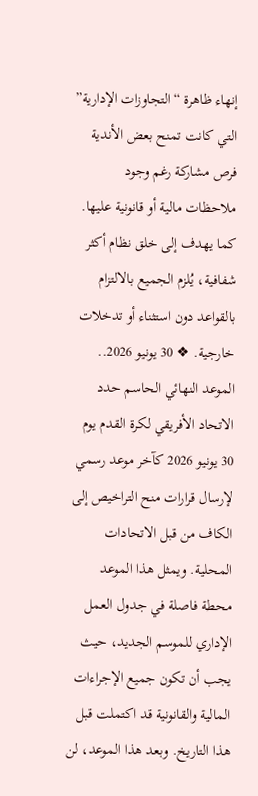إنهاء ظاهرة “التجاوزات الإدارية” التي كانت تمنح بعض الأندية فرص مشاركة رغم وجود ملاحظات مالية أو قانونية عليها. كما يهدف إلى خلق نظام أكثر شفافية، يُلزم الجميع بالالتزام بالقواعد دون استثناء أو تدخلات خارجية. ❖ 30 يونيو 2026.. الموعد النهائي الحاسم حدد الاتحاد الأفريقي لكرة القدم يوم 30 يونيو 2026 كآخر موعد رسمي لإرسال قرارات منح التراخيص إلى الكاف من قبل الاتحادات المحلية. ويمثل هذا الموعد محطة فاصلة في جدول العمل الإداري للموسم الجديد، حيث يجب أن تكون جميع الإجراءات المالية والقانونية قد اكتملت قبل هذا التاريخ. وبعد هذا الموعد، لن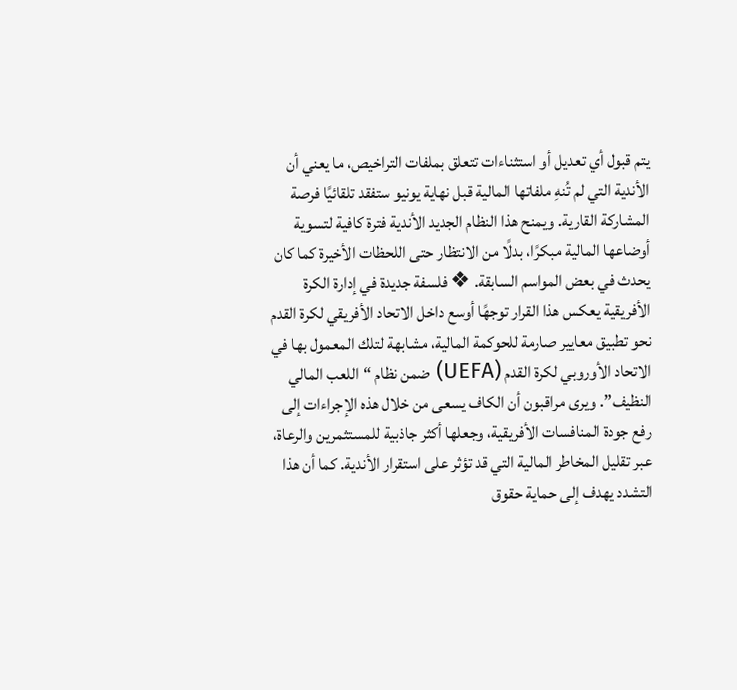يتم قبول أي تعديل أو استثناءات تتعلق بملفات التراخيص، ما يعني أن الأندية التي لم تُنهِ ملفاتها المالية قبل نهاية يونيو ستفقد تلقائيًا فرصة المشاركة القارية. ويمنح هذا النظام الجديد الأندية فترة كافية لتسوية أوضاعها المالية مبكرًا، بدلًا من الانتظار حتى اللحظات الأخيرة كما كان يحدث في بعض المواسم السابقة. ❖ فلسفة جديدة في إدارة الكرة الأفريقية يعكس هذا القرار توجهًا أوسع داخل الاتحاد الأفريقي لكرة القدم نحو تطبيق معايير صارمة للحوكمة المالية، مشابهة لتلك المعمول بها في الاتحاد الأوروبي لكرة القدم (UEFA) ضمن نظام “اللعب المالي النظيف”. ويرى مراقبون أن الكاف يسعى من خلال هذه الإجراءات إلى رفع جودة المنافسات الأفريقية، وجعلها أكثر جاذبية للمستثمرين والرعاة، عبر تقليل المخاطر المالية التي قد تؤثر على استقرار الأندية. كما أن هذا التشدد يهدف إلى حماية حقوق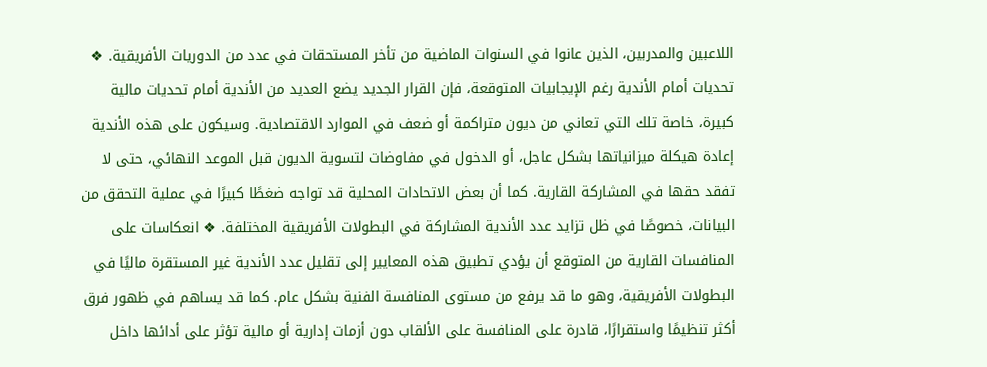اللاعبين والمدربين، الذين عانوا في السنوات الماضية من تأخر المستحقات في عدد من الدوريات الأفريقية. ❖ تحديات أمام الأندية رغم الإيجابيات المتوقعة، فإن القرار الجديد يضع العديد من الأندية أمام تحديات مالية كبيرة، خاصة تلك التي تعاني من ديون متراكمة أو ضعف في الموارد الاقتصادية. وسيكون على هذه الأندية إعادة هيكلة ميزانياتها بشكل عاجل، أو الدخول في مفاوضات لتسوية الديون قبل الموعد النهائي، حتى لا تفقد حقها في المشاركة القارية. كما أن بعض الاتحادات المحلية قد تواجه ضغطًا كبيرًا في عملية التحقق من البيانات، خصوصًا في ظل تزايد عدد الأندية المشاركة في البطولات الأفريقية المختلفة. ❖ انعكاسات على المنافسات القارية من المتوقع أن يؤدي تطبيق هذه المعايير إلى تقليل عدد الأندية غير المستقرة ماليًا في البطولات الأفريقية، وهو ما قد يرفع من مستوى المنافسة الفنية بشكل عام. كما قد يساهم في ظهور فرق أكثر تنظيمًا واستقرارًا، قادرة على المنافسة على الألقاب دون أزمات إدارية أو مالية تؤثر على أدائها داخل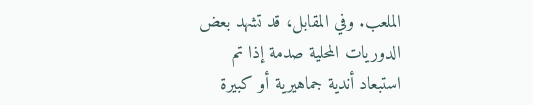الملعب. وفي المقابل، قد تشهد بعض الدوريات المحلية صدمة إذا تم استبعاد أندية جماهيرية أو كبيرة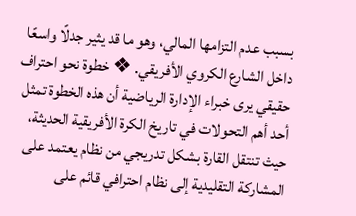بسبب عدم التزامها المالي، وهو ما قد يثير جدلًا واسعًا داخل الشارع الكروي الأفريقي. ❖ خطوة نحو احتراف حقيقي يرى خبراء الإدارة الرياضية أن هذه الخطوة تمثل أحد أهم التحولات في تاريخ الكرة الأفريقية الحديثة، حيث تنتقل القارة بشكل تدريجي من نظام يعتمد على المشاركة التقليدية إلى نظام احترافي قائم على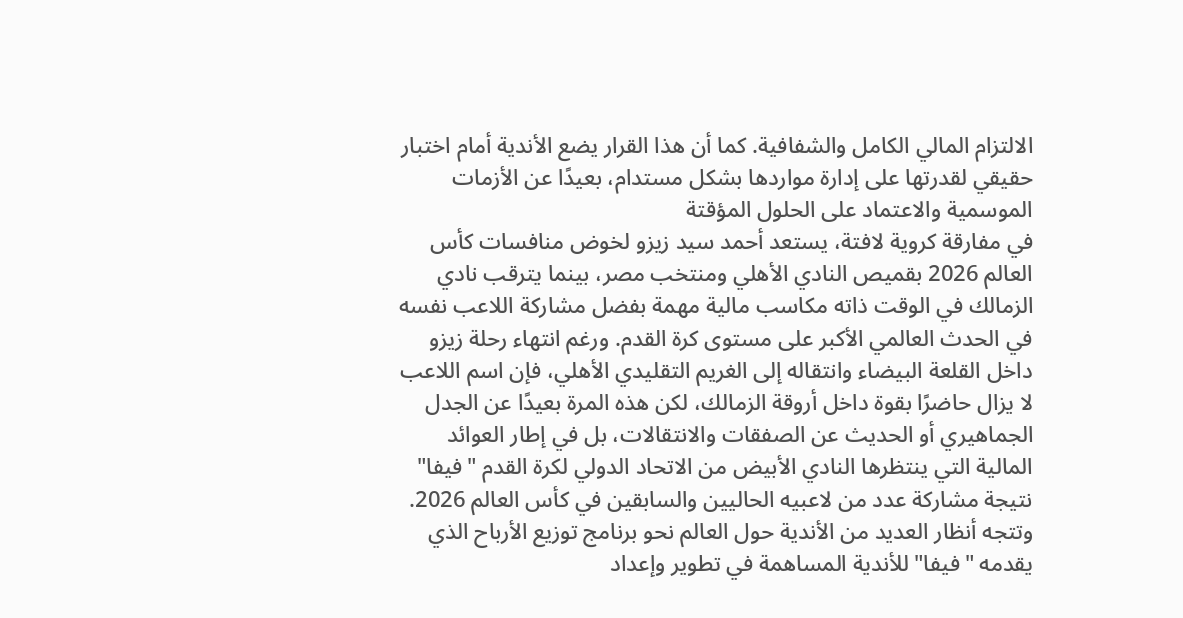الالتزام المالي الكامل والشفافية. كما أن هذا القرار يضع الأندية أمام اختبار حقيقي لقدرتها على إدارة مواردها بشكل مستدام، بعيدًا عن الأزمات الموسمية والاعتماد على الحلول المؤقتة
في مفارقة كروية لافتة، يستعد أحمد سيد زيزو لخوض منافسات كأس العالم 2026 بقميص النادي الأهلي ومنتخب مصر، بينما يترقب نادي الزمالك في الوقت ذاته مكاسب مالية مهمة بفضل مشاركة اللاعب نفسه في الحدث العالمي الأكبر على مستوى كرة القدم. ورغم انتهاء رحلة زيزو داخل القلعة البيضاء وانتقاله إلى الغريم التقليدي الأهلي، فإن اسم اللاعب لا يزال حاضرًا بقوة داخل أروقة الزمالك، لكن هذه المرة بعيدًا عن الجدل الجماهيري أو الحديث عن الصفقات والانتقالات، بل في إطار العوائد المالية التي ينتظرها النادي الأبيض من الاتحاد الدولي لكرة القدم "فيفا" نتيجة مشاركة عدد من لاعبيه الحاليين والسابقين في كأس العالم 2026. وتتجه أنظار العديد من الأندية حول العالم نحو برنامج توزيع الأرباح الذي يقدمه "فيفا" للأندية المساهمة في تطوير وإعداد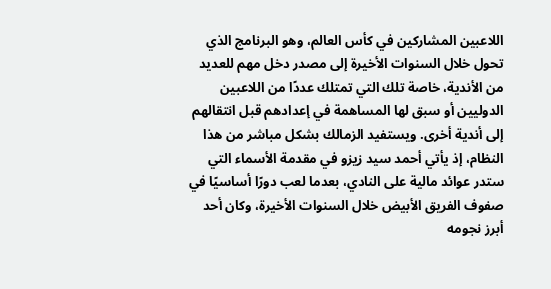اللاعبين المشاركين في كأس العالم، وهو البرنامج الذي تحول خلال السنوات الأخيرة إلى مصدر دخل مهم للعديد من الأندية، خاصة تلك التي تمتلك عددًا من اللاعبين الدوليين أو سبق لها المساهمة في إعدادهم قبل انتقالهم إلى أندية أخرى. ويستفيد الزمالك بشكل مباشر من هذا النظام، إذ يأتي أحمد سيد زيزو في مقدمة الأسماء التي ستدر عوائد مالية على النادي، بعدما لعب دورًا أساسيًا في صفوف الفريق الأبيض خلال السنوات الأخيرة، وكان أحد أبرز نجومه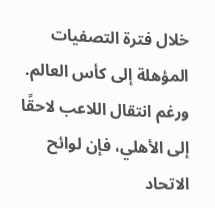خلال فترة التصفيات المؤهلة إلى كأس العالم. ورغم انتقال اللاعب لاحقًا إلى الأهلي، فإن لوائح الاتحاد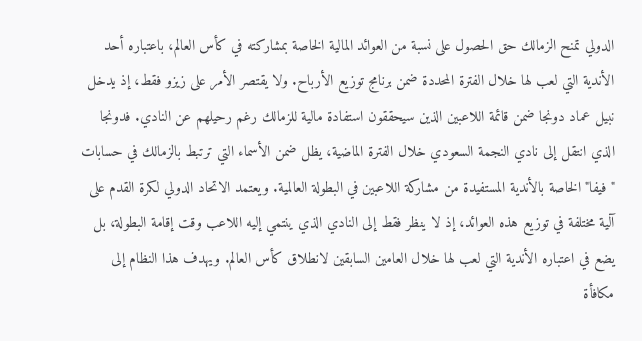الدولي تمنح الزمالك حق الحصول على نسبة من العوائد المالية الخاصة بمشاركته في كأس العالم، باعتباره أحد الأندية التي لعب لها خلال الفترة المحددة ضمن برنامج توزيع الأرباح. ولا يقتصر الأمر على زيزو فقط، إذ يدخل نبيل عماد دونجا ضمن قائمة اللاعبين الذين سيحققون استفادة مالية للزمالك رغم رحيلهم عن النادي. فدونجا الذي انتقل إلى نادي النجمة السعودي خلال الفترة الماضية، يظل ضمن الأسماء التي ترتبط بالزمالك في حسابات "فيفا" الخاصة بالأندية المستفيدة من مشاركة اللاعبين في البطولة العالمية. ويعتمد الاتحاد الدولي لكرة القدم على آلية مختلفة في توزيع هذه العوائد، إذ لا ينظر فقط إلى النادي الذي ينتمي إليه اللاعب وقت إقامة البطولة، بل يضع في اعتباره الأندية التي لعب لها خلال العامين السابقين لانطلاق كأس العالم. ويهدف هذا النظام إلى مكافأة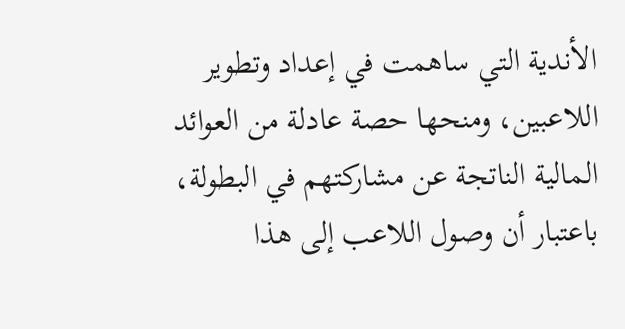الأندية التي ساهمت في إعداد وتطوير اللاعبين، ومنحها حصة عادلة من العوائد المالية الناتجة عن مشاركتهم في البطولة، باعتبار أن وصول اللاعب إلى هذا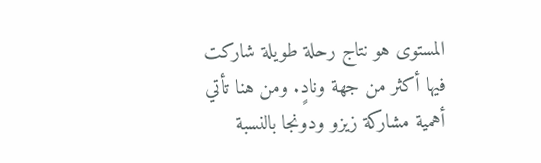المستوى هو نتاج رحلة طويلة شاركت فيها أكثر من جهة ونادٍ. ومن هنا تأتي أهمية مشاركة زيزو ودونجا بالنسبة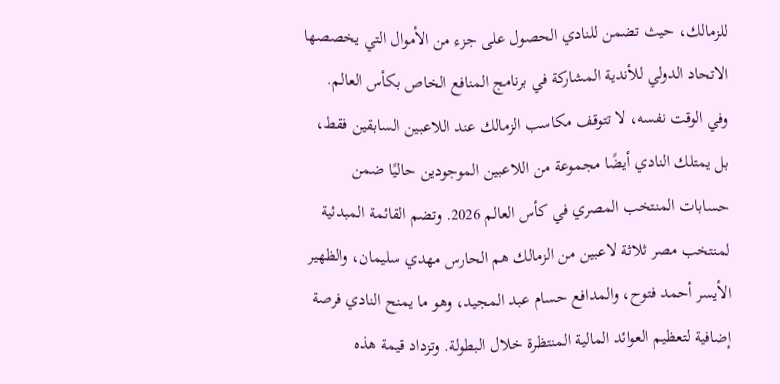للزمالك، حيث تضمن للنادي الحصول على جزء من الأموال التي يخصصها الاتحاد الدولي للأندية المشاركة في برنامج المنافع الخاص بكأس العالم. وفي الوقت نفسه، لا تتوقف مكاسب الزمالك عند اللاعبين السابقين فقط، بل يمتلك النادي أيضًا مجموعة من اللاعبين الموجودين حاليًا ضمن حسابات المنتخب المصري في كأس العالم 2026. وتضم القائمة المبدئية لمنتخب مصر ثلاثة لاعبين من الزمالك هم الحارس مهدي سليمان، والظهير الأيسر أحمد فتوح، والمدافع حسام عبد المجيد، وهو ما يمنح النادي فرصة إضافية لتعظيم العوائد المالية المنتظرة خلال البطولة. وتزداد قيمة هذه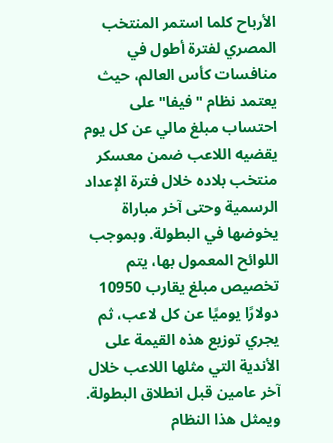الأرباح كلما استمر المنتخب المصري لفترة أطول في منافسات كأس العالم، حيث يعتمد نظام "فيفا" على احتساب مبلغ مالي عن كل يوم يقضيه اللاعب ضمن معسكر منتخب بلاده خلال فترة الإعداد الرسمية وحتى آخر مباراة يخوضها في البطولة. وبموجب اللوائح المعمول بها، يتم تخصيص مبلغ يقارب 10950 دولارًا يوميًا عن كل لاعب، ثم يجري توزيع هذه القيمة على الأندية التي مثلها اللاعب خلال آخر عامين قبل انطلاق البطولة. ويمثل هذا النظام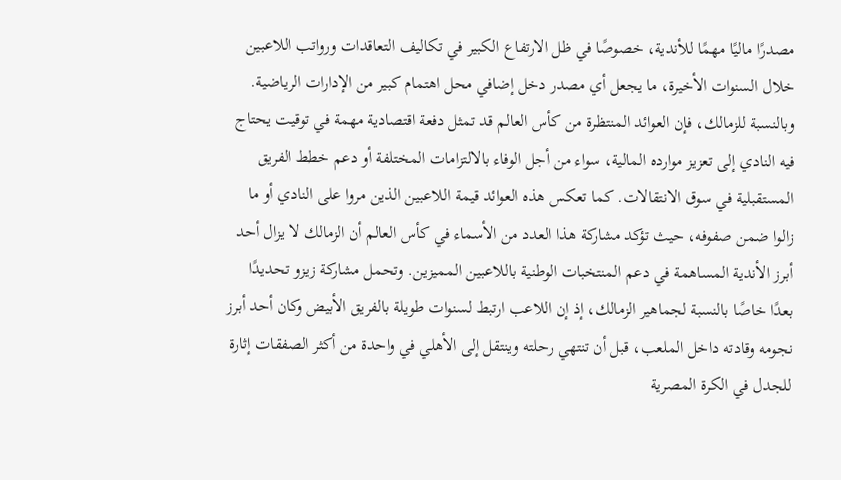مصدرًا ماليًا مهمًا للأندية، خصوصًا في ظل الارتفاع الكبير في تكاليف التعاقدات ورواتب اللاعبين خلال السنوات الأخيرة، ما يجعل أي مصدر دخل إضافي محل اهتمام كبير من الإدارات الرياضية. وبالنسبة للزمالك، فإن العوائد المنتظرة من كأس العالم قد تمثل دفعة اقتصادية مهمة في توقيت يحتاج فيه النادي إلى تعزيز موارده المالية، سواء من أجل الوفاء بالالتزامات المختلفة أو دعم خطط الفريق المستقبلية في سوق الانتقالات. كما تعكس هذه العوائد قيمة اللاعبين الذين مروا على النادي أو ما زالوا ضمن صفوفه، حيث تؤكد مشاركة هذا العدد من الأسماء في كأس العالم أن الزمالك لا يزال أحد أبرز الأندية المساهمة في دعم المنتخبات الوطنية باللاعبين المميزين. وتحمل مشاركة زيزو تحديدًا بعدًا خاصًا بالنسبة لجماهير الزمالك، إذ إن اللاعب ارتبط لسنوات طويلة بالفريق الأبيض وكان أحد أبرز نجومه وقادته داخل الملعب، قبل أن تنتهي رحلته وينتقل إلى الأهلي في واحدة من أكثر الصفقات إثارة للجدل في الكرة المصرية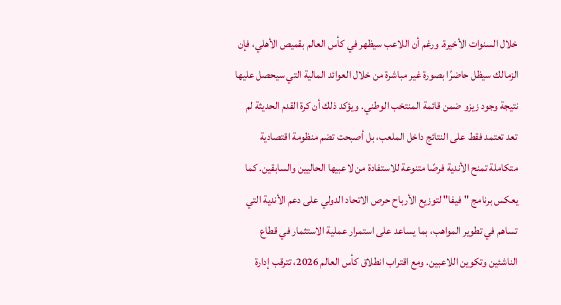خلال السنوات الأخيرة. ورغم أن اللاعب سيظهر في كأس العالم بقميص الأهلي، فإن الزمالك سيظل حاضرًا بصورة غير مباشرة من خلال العوائد المالية التي سيحصل عليها نتيجة وجود زيزو ضمن قائمة المنتخب الوطني. ويؤكد ذلك أن كرة القدم الحديثة لم تعد تعتمد فقط على النتائج داخل الملعب، بل أصبحت تضم منظومة اقتصادية متكاملة تمنح الأندية فرصًا متنوعة للاستفادة من لاعبيها الحاليين والسابقين. كما يعكس برنامج "فيفا" لتوزيع الأرباح حرص الاتحاد الدولي على دعم الأندية التي تساهم في تطوير المواهب، بما يساعد على استمرار عملية الاستثمار في قطاع الناشئين وتكوين اللاعبين. ومع اقتراب انطلاق كأس العالم 2026، تترقب إدارة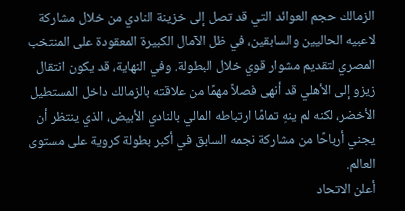الزمالك حجم العوائد التي قد تصل إلى خزينة النادي من خلال مشاركة لاعبيه الحاليين والسابقين، في ظل الآمال الكبيرة المعقودة على المنتخب المصري لتقديم مشوار قوي خلال البطولة. وفي النهاية، قد يكون انتقال زيزو إلى الأهلي قد أنهى فصلاً مهمًا من علاقته بالزمالك داخل المستطيل الأخضر، لكنه لم ينهِ تمامًا ارتباطه المالي بالنادي الأبيض، الذي ينتظر أن يجني أرباحًا من مشاركة نجمه السابق في أكبر بطولة كروية على مستوى العالم.
أعلن الاتحاد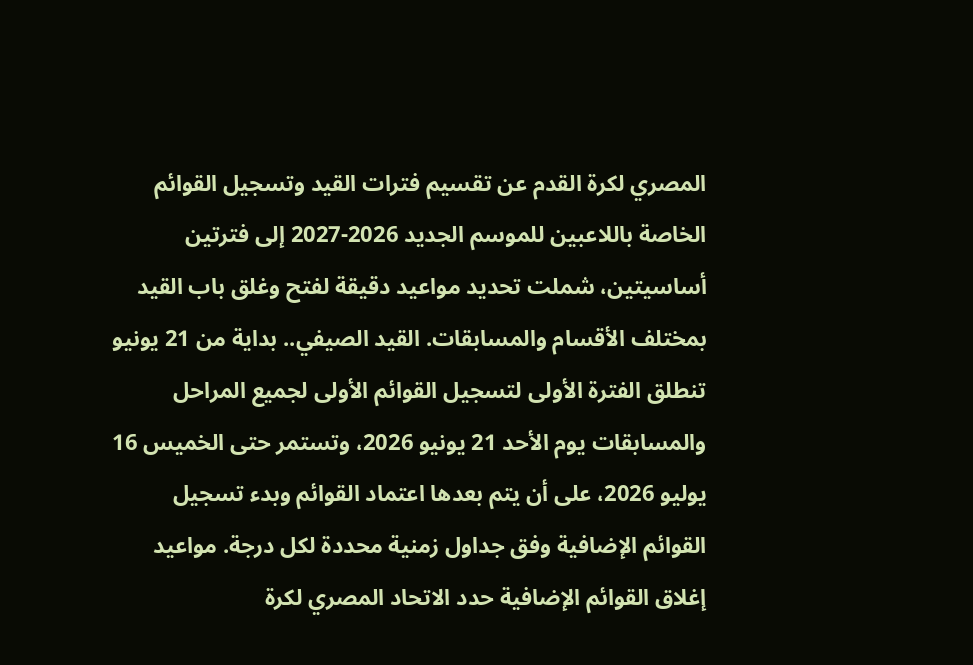المصري لكرة القدم عن تقسيم فترات القيد وتسجيل القوائم الخاصة باللاعبين للموسم الجديد 2026-2027 إلى فترتين أساسيتين، شملت تحديد مواعيد دقيقة لفتح وغلق باب القيد بمختلف الأقسام والمسابقات. القيد الصيفي.. بداية من 21 يونيو تنطلق الفترة الأولى لتسجيل القوائم الأولى لجميع المراحل والمسابقات يوم الأحد 21 يونيو 2026، وتستمر حتى الخميس 16 يوليو 2026، على أن يتم بعدها اعتماد القوائم وبدء تسجيل القوائم الإضافية وفق جداول زمنية محددة لكل درجة. مواعيد إغلاق القوائم الإضافية حدد الاتحاد المصري لكرة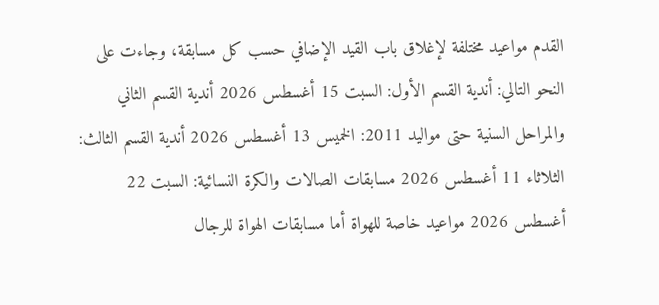القدم مواعيد مختلفة لإغلاق باب القيد الإضافي حسب كل مسابقة، وجاءت على النحو التالي: أندية القسم الأول: السبت 15 أغسطس 2026 أندية القسم الثاني والمراحل السنية حتى مواليد 2011: الخميس 13 أغسطس 2026 أندية القسم الثالث: الثلاثاء 11 أغسطس 2026 مسابقات الصالات والكرة النسائية: السبت 22 أغسطس 2026 مواعيد خاصة للهواة أما مسابقات الهواة للرجال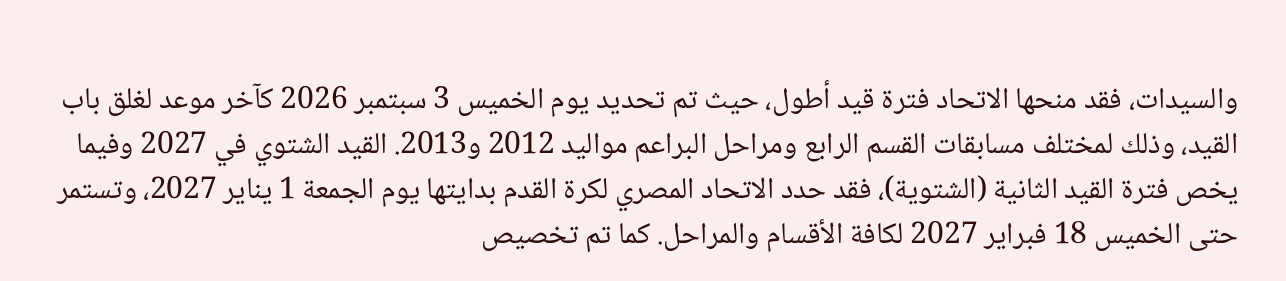والسيدات، فقد منحها الاتحاد فترة قيد أطول، حيث تم تحديد يوم الخميس 3 سبتمبر 2026 كآخر موعد لغلق باب القيد، وذلك لمختلف مسابقات القسم الرابع ومراحل البراعم مواليد 2012 و2013. القيد الشتوي في 2027 وفيما يخص فترة القيد الثانية (الشتوية)، فقد حدد الاتحاد المصري لكرة القدم بدايتها يوم الجمعة 1 يناير 2027، وتستمر حتى الخميس 18 فبراير 2027 لكافة الأقسام والمراحل. كما تم تخصيص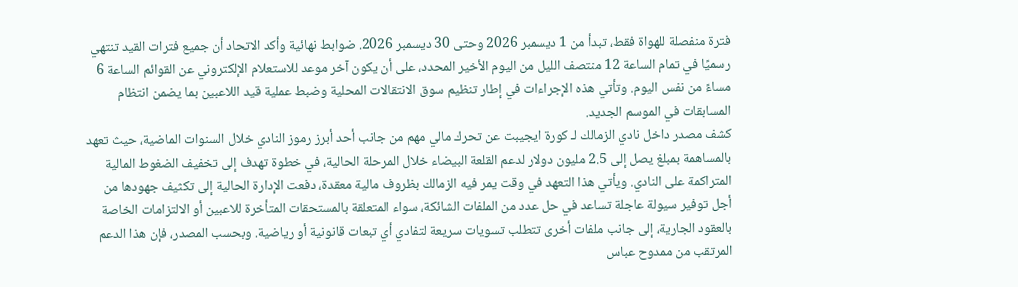فترة منفصلة للهواة فقط، تبدأ من 1 ديسمبر 2026 وحتى 30 ديسمبر 2026. ضوابط نهائية وأكد الاتحاد أن جميع فترات القيد تنتهي رسميًا في تمام الساعة 12 منتصف الليل من اليوم الأخير المحدد، على أن يكون آخر موعد للاستعلام الإلكتروني عن القوائم الساعة 6 مساءً من نفس اليوم. وتأتي هذه الإجراءات في إطار تنظيم سوق الانتقالات المحلية وضبط عملية قيد اللاعبين بما يضمن انتظام المسابقات في الموسم الجديد.
كشف مصدر داخل نادي الزمالك لـ كورة ايجيبت عن تحرك مالي مهم من جانب أحد أبرز رموز النادي خلال السنوات الماضية، حيث تعهد بالمساهمة بمبلغ يصل إلى 2.5 مليون دولار لدعم القلعة البيضاء خلال المرحلة الحالية، في خطوة تهدف إلى تخفيف الضغوط المالية المتراكمة على النادي. ويأتي هذا التعهد في وقت يمر فيه الزمالك بظروف مالية معقدة، دفعت الإدارة الحالية إلى تكثيف جهودها من أجل توفير سيولة عاجلة تساعد في حل عدد من الملفات الشائكة، سواء المتعلقة بالمستحقات المتأخرة للاعبين أو الالتزامات الخاصة بالعقود الجارية، إلى جانب ملفات أخرى تتطلب تسويات سريعة لتفادي أي تبعات قانونية أو رياضية. وبحسب المصدر، فإن هذا الدعم المرتقب من ممدوح عباس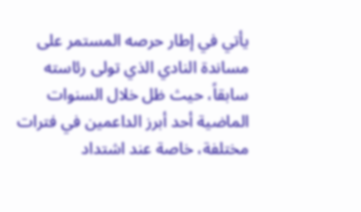يأتي في إطار حرصه المستمر على مساندة النادي الذي تولى رئاسته سابقاً، حيث ظل خلال السنوات الماضية أحد أبرز الداعمين في فترات مختلفة، خاصة عند اشتداد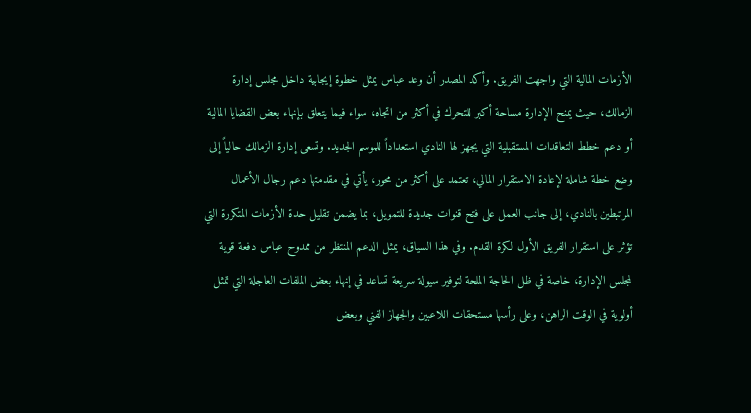الأزمات المالية التي واجهت الفريق. وأكد المصدر أن وعد عباس يمثل خطوة إيجابية داخل مجلس إدارة الزمالك، حيث يمنح الإدارة مساحة أكبر للتحرك في أكثر من اتجاه، سواء فيما يتعلق بإنهاء بعض القضايا المالية أو دعم خطط التعاقدات المستقبلية التي يجهز لها النادي استعداداً للموسم الجديد. وتسعى إدارة الزمالك حالياً إلى وضع خطة شاملة لإعادة الاستقرار المالي، تعتمد على أكثر من محور، يأتي في مقدمتها دعم رجال الأعمال المرتبطين بالنادي، إلى جانب العمل على فتح قنوات جديدة للتمويل، بما يضمن تقليل حدة الأزمات المتكررة التي تؤثر على استقرار الفريق الأول لكرة القدم. وفي هذا السياق، يمثل الدعم المنتظر من ممدوح عباس دفعة قوية لمجلس الإدارة، خاصة في ظل الحاجة الملحة لتوفير سيولة سريعة تساعد في إنهاء بعض الملفات العاجلة التي تمثل أولوية في الوقت الراهن، وعلى رأسها مستحقات اللاعبين والجهاز الفني وبعض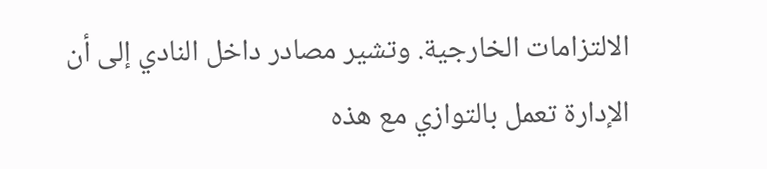الالتزامات الخارجية. وتشير مصادر داخل النادي إلى أن الإدارة تعمل بالتوازي مع هذه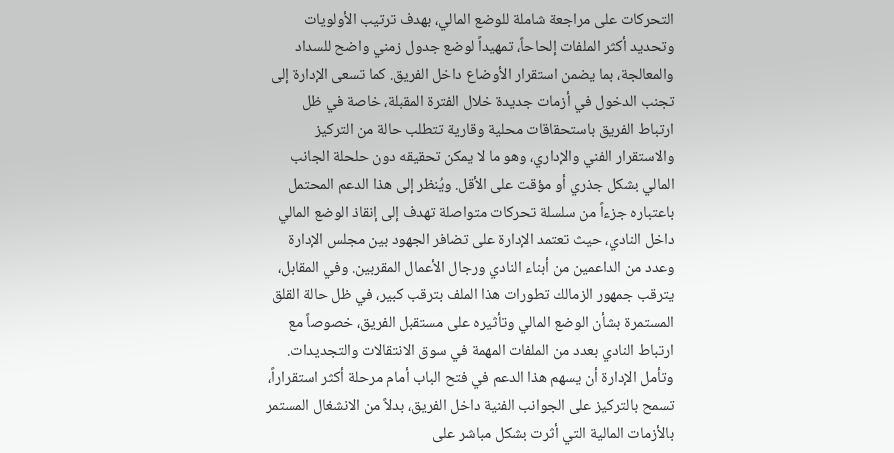التحركات على مراجعة شاملة للوضع المالي، بهدف ترتيب الأولويات وتحديد أكثر الملفات إلحاحاً، تمهيداً لوضع جدول زمني واضح للسداد والمعالجة، بما يضمن استقرار الأوضاع داخل الفريق. كما تسعى الإدارة إلى تجنب الدخول في أزمات جديدة خلال الفترة المقبلة، خاصة في ظل ارتباط الفريق باستحقاقات محلية وقارية تتطلب حالة من التركيز والاستقرار الفني والإداري، وهو ما لا يمكن تحقيقه دون حلحلة الجانب المالي بشكل جذري أو مؤقت على الأقل. ويُنظر إلى هذا الدعم المحتمل باعتباره جزءاً من سلسلة تحركات متواصلة تهدف إلى إنقاذ الوضع المالي داخل النادي، حيث تعتمد الإدارة على تضافر الجهود بين مجلس الإدارة وعدد من الداعمين من أبناء النادي ورجال الأعمال المقربين. وفي المقابل، يترقب جمهور الزمالك تطورات هذا الملف بترقب كبير، في ظل حالة القلق المستمرة بشأن الوضع المالي وتأثيره على مستقبل الفريق، خصوصاً مع ارتباط النادي بعدد من الملفات المهمة في سوق الانتقالات والتجديدات. وتأمل الإدارة أن يسهم هذا الدعم في فتح الباب أمام مرحلة أكثر استقراراً، تسمح بالتركيز على الجوانب الفنية داخل الفريق، بدلاً من الانشغال المستمر بالأزمات المالية التي أثرت بشكل مباشر على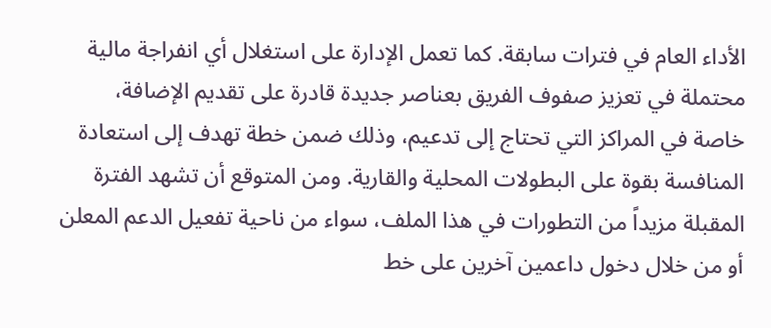الأداء العام في فترات سابقة. كما تعمل الإدارة على استغلال أي انفراجة مالية محتملة في تعزيز صفوف الفريق بعناصر جديدة قادرة على تقديم الإضافة، خاصة في المراكز التي تحتاج إلى تدعيم، وذلك ضمن خطة تهدف إلى استعادة المنافسة بقوة على البطولات المحلية والقارية. ومن المتوقع أن تشهد الفترة المقبلة مزيداً من التطورات في هذا الملف، سواء من ناحية تفعيل الدعم المعلن أو من خلال دخول داعمين آخرين على خط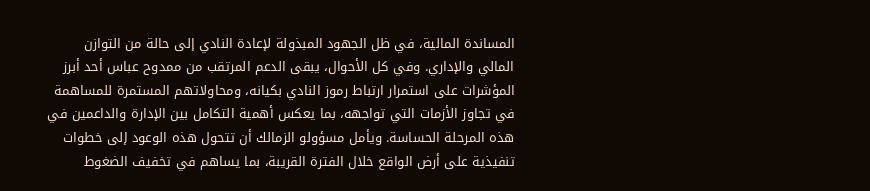المساندة المالية، في ظل الجهود المبذولة لإعادة النادي إلى حالة من التوازن المالي والإداري. وفي كل الأحوال، يبقى الدعم المرتقب من ممدوح عباس أحد أبرز المؤشرات على استمرار ارتباط رموز النادي بكيانه، ومحاولاتهم المستمرة للمساهمة في تجاوز الأزمات التي تواجهه، بما يعكس أهمية التكامل بين الإدارة والداعمين في هذه المرحلة الحساسة. ويأمل مسؤولو الزمالك أن تتحول هذه الوعود إلى خطوات تنفيذية على أرض الواقع خلال الفترة القريبة، بما يساهم في تخفيف الضغوط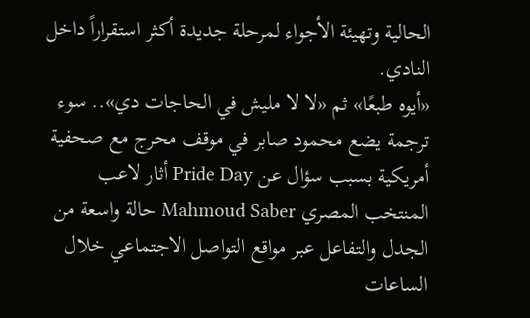الحالية وتهيئة الأجواء لمرحلة جديدة أكثر استقراراً داخل النادي.
«أيوه طبعًا» ثم «لا لا مليش في الحاجات دي».. سوء ترجمة يضع محمود صابر في موقف محرج مع صحفية أمريكية بسبب سؤال عن Pride Day أثار لاعب المنتخب المصري Mahmoud Saber حالة واسعة من الجدل والتفاعل عبر مواقع التواصل الاجتماعي خلال الساعات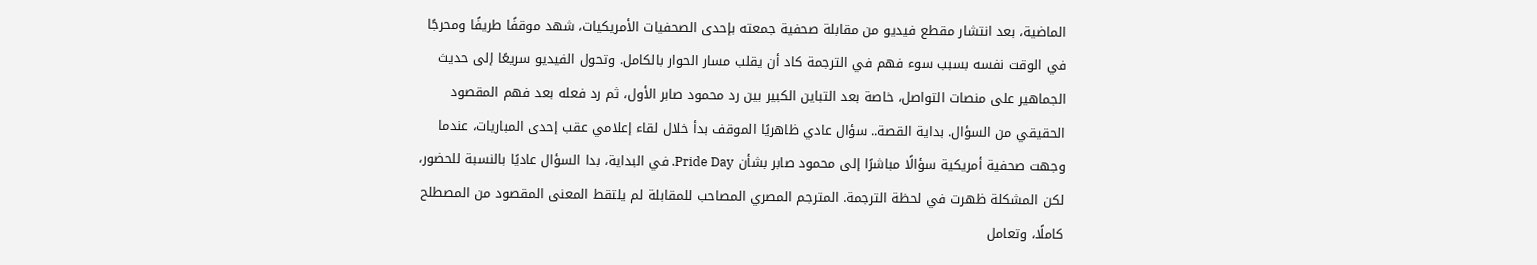الماضية، بعد انتشار مقطع فيديو من مقابلة صحفية جمعته بإحدى الصحفيات الأمريكيات، شهد موقفًا طريفًا ومحرجًا في الوقت نفسه بسبب سوء فهم في الترجمة كاد أن يقلب مسار الحوار بالكامل. وتحول الفيديو سريعًا إلى حديث الجماهير على منصات التواصل، خاصة بعد التباين الكبير بين رد محمود صابر الأول، ثم رد فعله بعد فهم المقصود الحقيقي من السؤال. بداية القصة.. سؤال عادي ظاهريًا الموقف بدأ خلال لقاء إعلامي عقب إحدى المباريات، عندما وجهت صحفية أمريكية سؤالًا مباشرًا إلى محمود صابر بشأن Pride Day. في البداية، بدا السؤال عاديًا بالنسبة للحضور، لكن المشكلة ظهرت في لحظة الترجمة. المترجم المصري المصاحب للمقابلة لم يلتقط المعنى المقصود من المصطلح كاملًا، وتعامل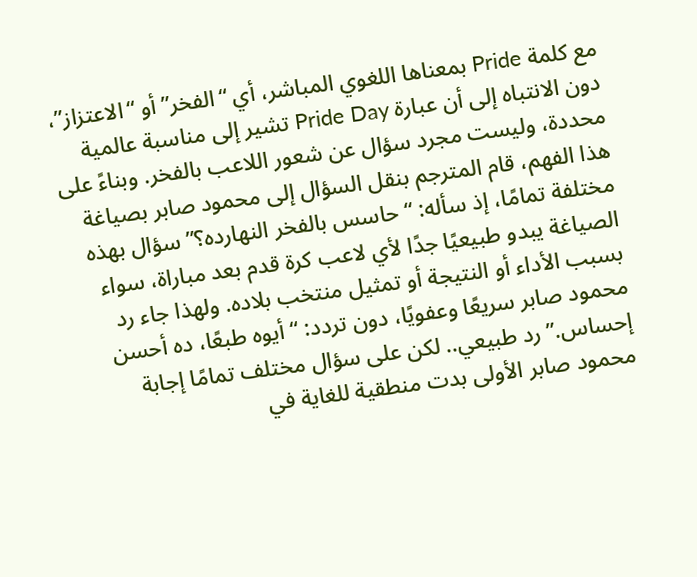مع كلمة Pride بمعناها اللغوي المباشر، أي “الفخر” أو “الاعتزاز”، دون الانتباه إلى أن عبارة Pride Day تشير إلى مناسبة عالمية محددة، وليست مجرد سؤال عن شعور اللاعب بالفخر. وبناءً على هذا الفهم، قام المترجم بنقل السؤال إلى محمود صابر بصياغة مختلفة تمامًا، إذ سأله: “حاسس بالفخر النهارده؟” سؤال بهذه الصياغة يبدو طبيعيًا جدًا لأي لاعب كرة قدم بعد مباراة، سواء بسبب الأداء أو النتيجة أو تمثيل منتخب بلاده. ولهذا جاء رد محمود صابر سريعًا وعفويًا، دون تردد: “أيوه طبعًا، ده أحسن إحساس.” رد طبيعي.. لكن على سؤال مختلف تمامًا إجابة محمود صابر الأولى بدت منطقية للغاية في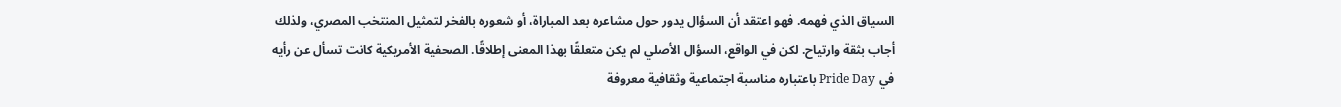السياق الذي فهمه. فهو اعتقد أن السؤال يدور حول مشاعره بعد المباراة، أو شعوره بالفخر لتمثيل المنتخب المصري، ولذلك أجاب بثقة وارتياح. لكن في الواقع، السؤال الأصلي لم يكن متعلقًا بهذا المعنى إطلاقًا. الصحفية الأمريكية كانت تسأل عن رأيه في Pride Day باعتباره مناسبة اجتماعية وثقافية معروفة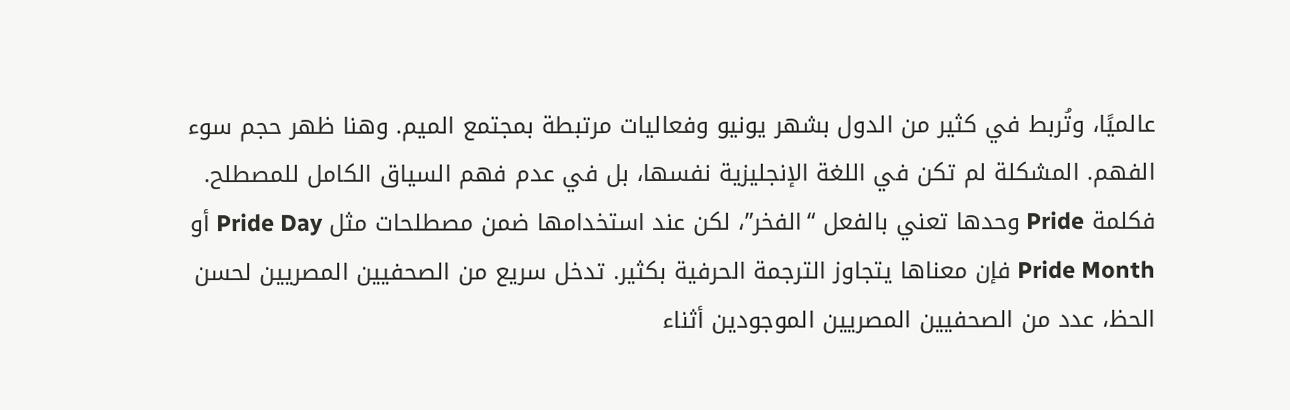عالميًا، وتُربط في كثير من الدول بشهر يونيو وفعاليات مرتبطة بمجتمع الميم. وهنا ظهر حجم سوء الفهم. المشكلة لم تكن في اللغة الإنجليزية نفسها، بل في عدم فهم السياق الكامل للمصطلح. فكلمة Pride وحدها تعني بالفعل “الفخر”، لكن عند استخدامها ضمن مصطلحات مثل Pride Day أو Pride Month فإن معناها يتجاوز الترجمة الحرفية بكثير. تدخل سريع من الصحفيين المصريين لحسن الحظ، عدد من الصحفيين المصريين الموجودين أثناء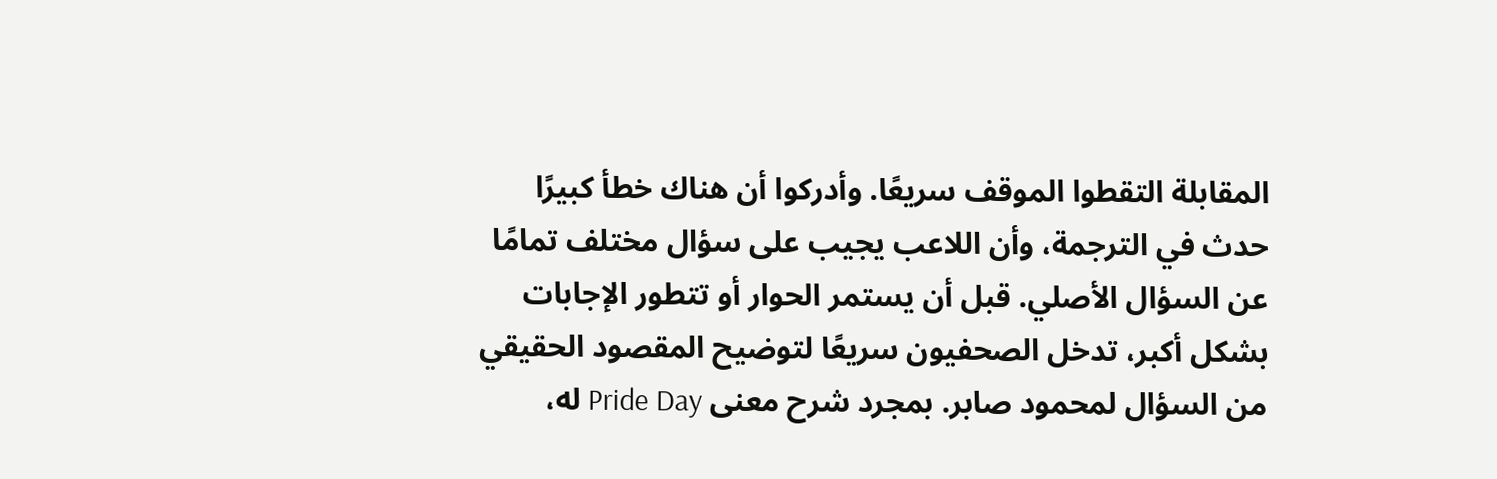المقابلة التقطوا الموقف سريعًا. وأدركوا أن هناك خطأ كبيرًا حدث في الترجمة، وأن اللاعب يجيب على سؤال مختلف تمامًا عن السؤال الأصلي. قبل أن يستمر الحوار أو تتطور الإجابات بشكل أكبر، تدخل الصحفيون سريعًا لتوضيح المقصود الحقيقي من السؤال لمحمود صابر. بمجرد شرح معنى Pride Day له،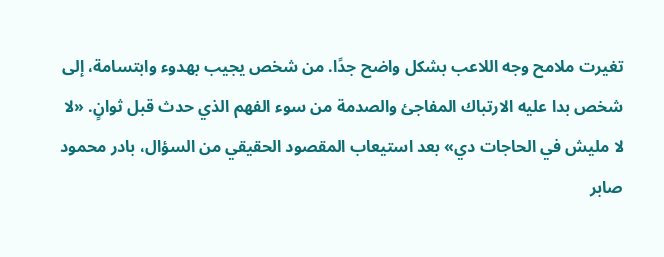تغيرت ملامح وجه اللاعب بشكل واضح جدًا. من شخص يجيب بهدوء وابتسامة، إلى شخص بدا عليه الارتباك المفاجئ والصدمة من سوء الفهم الذي حدث قبل ثوانٍ. «لا لا مليش في الحاجات دي» بعد استيعاب المقصود الحقيقي من السؤال، بادر محمود صابر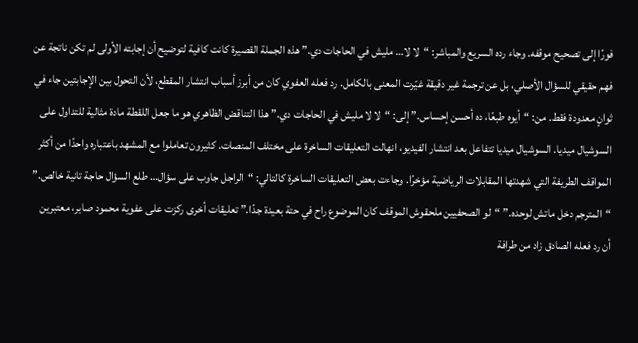فورًا إلى تصحيح موقفه. وجاء رده السريع والمباشر: “لا لا… مليش في الحاجات دي.” هذه الجملة القصيرة كانت كافية لتوضيح أن إجابته الأولى لم تكن ناتجة عن فهم حقيقي للسؤال الأصلي، بل عن ترجمة غير دقيقة غيّرت المعنى بالكامل. رد فعله العفوي كان من أبرز أسباب انتشار المقطع، لأن التحول بين الإجابتين جاء في ثوانٍ معدودة فقط. من: “أيوه طبعًا، ده أحسن إحساس.” إلى: “لا لا مليش في الحاجات دي.” هذا التناقض الظاهري هو ما جعل اللقطة مادة مثالية للتداول على السوشيال ميديا. السوشيال ميديا تتفاعل بعد انتشار الفيديو، انهالت التعليقات الساخرة على مختلف المنصات. كثيرون تعاملوا مع المشهد باعتباره واحدًا من أكثر المواقف الطريفة التي شهدتها المقابلات الرياضية مؤخرًا. وجاءت بعض التعليقات الساخرة كالتالي: “الراجل جاوب على سؤال… طلع السؤال حاجة تانية خالص.” “المترجم دخل ماتش لوحده.” “لو الصحفيين ملحقوش الموقف كان الموضوع راح في حتة بعيدة جدًا.” تعليقات أخرى ركزت على عفوية محمود صابر، معتبرين أن رد فعله الصادق زاد من طرافة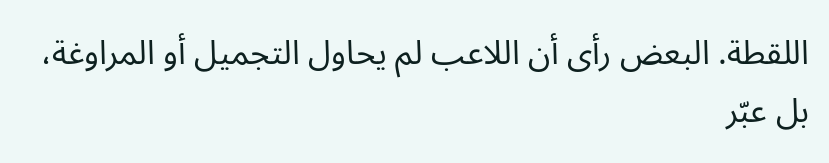اللقطة. البعض رأى أن اللاعب لم يحاول التجميل أو المراوغة، بل عبّر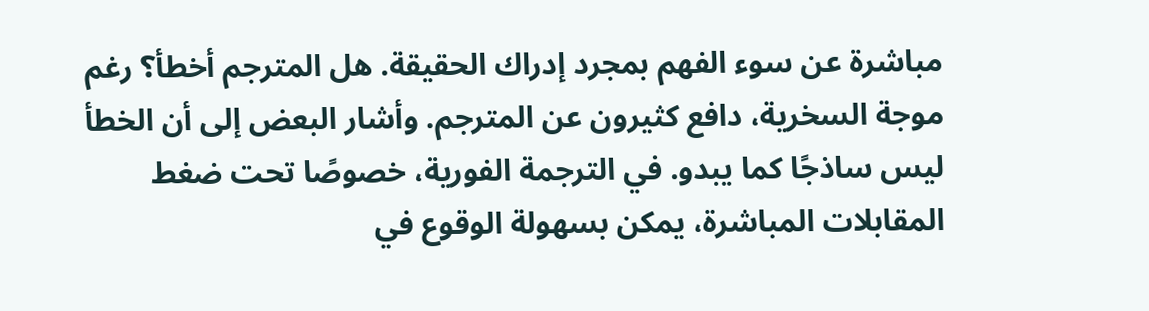مباشرة عن سوء الفهم بمجرد إدراك الحقيقة. هل المترجم أخطأ؟ رغم موجة السخرية، دافع كثيرون عن المترجم. وأشار البعض إلى أن الخطأ ليس ساذجًا كما يبدو. في الترجمة الفورية، خصوصًا تحت ضغط المقابلات المباشرة، يمكن بسهولة الوقوع في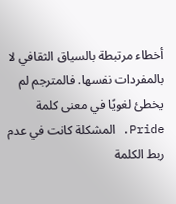أخطاء مرتبطة بالسياق الثقافي لا بالمفردات نفسها. فالمترجم لم يخطئ لغويًا في معنى كلمة Pride. المشكلة كانت في عدم ربط الكلمة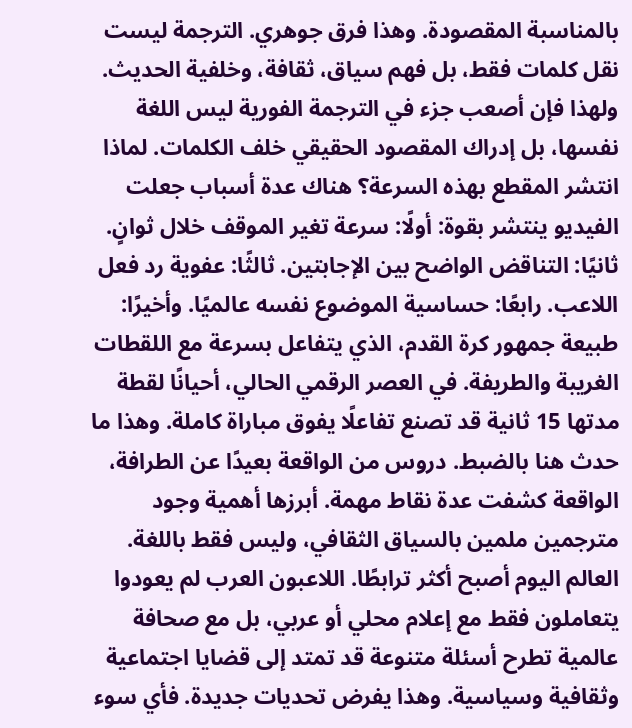بالمناسبة المقصودة. وهذا فرق جوهري. الترجمة ليست نقل كلمات فقط، بل فهم سياق، ثقافة، وخلفية الحديث. ولهذا فإن أصعب جزء في الترجمة الفورية ليس اللغة نفسها، بل إدراك المقصود الحقيقي خلف الكلمات. لماذا انتشر المقطع بهذه السرعة؟ هناك عدة أسباب جعلت الفيديو ينتشر بقوة: أولًا: سرعة تغير الموقف خلال ثوانٍ. ثانيًا: التناقض الواضح بين الإجابتين. ثالثًا: عفوية رد فعل اللاعب. رابعًا: حساسية الموضوع نفسه عالميًا. وأخيرًا: طبيعة جمهور كرة القدم، الذي يتفاعل بسرعة مع اللقطات الغريبة والطريفة. في العصر الرقمي الحالي، أحيانًا لقطة مدتها 15 ثانية قد تصنع تفاعلًا يفوق مباراة كاملة. وهذا ما حدث هنا بالضبط. دروس من الواقعة بعيدًا عن الطرافة، الواقعة كشفت عدة نقاط مهمة. أبرزها أهمية وجود مترجمين ملمين بالسياق الثقافي، وليس فقط باللغة. العالم اليوم أصبح أكثر ترابطًا. اللاعبون العرب لم يعودوا يتعاملون فقط مع إعلام محلي أو عربي، بل مع صحافة عالمية تطرح أسئلة متنوعة قد تمتد إلى قضايا اجتماعية وثقافية وسياسية. وهذا يفرض تحديات جديدة. فأي سوء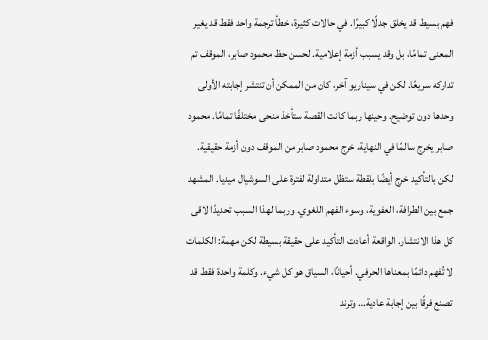فهم بسيط قد يخلق جدلًا كبيرًا. في حالات كثيرة، خطأ ترجمة واحد فقط قد يغير المعنى تمامًا، بل وقد يسبب أزمة إعلامية. لحسن حظ محمود صابر، الموقف تم تداركه سريعًا. لكن في سيناريو آخر، كان من الممكن أن تنتشر إجابته الأولى وحدها دون توضيح. وحينها ربما كانت القصة ستأخذ منحى مختلفًا تمامًا. محمود صابر يخرج سالمًا في النهاية، خرج محمود صابر من الموقف دون أزمة حقيقية. لكن بالتأكيد خرج أيضًا بلقطة ستظل متداولة لفترة على السوشيال ميديا. المشهد جمع بين الطرافة، العفوية، وسوء الفهم اللغوي. وربما لهذا السبب تحديدًا لاقى كل هذا الانتشار. الواقعة أعادت التأكيد على حقيقة بسيطة لكن مهمة: الكلمات لا تُفهم دائمًا بمعناها الحرفي. أحيانًا، السياق هو كل شيء. وكلمة واحدة فقط قد تصنع فرقًا بين إجابة عادية… وترند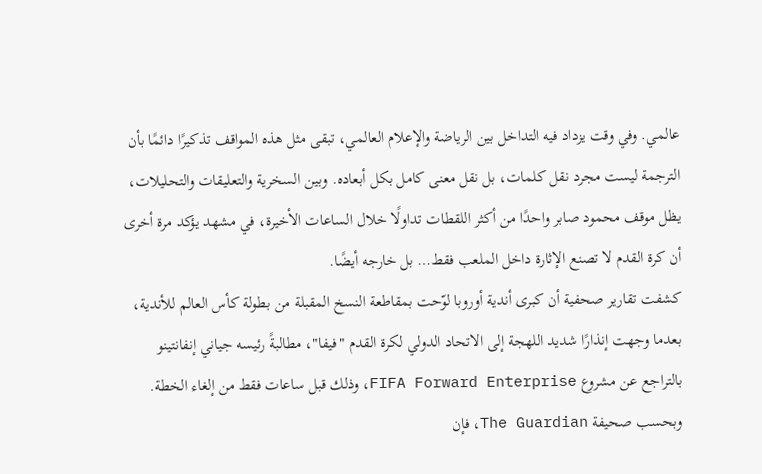عالمي. وفي وقت يزداد فيه التداخل بين الرياضة والإعلام العالمي، تبقى مثل هذه المواقف تذكيرًا دائمًا بأن الترجمة ليست مجرد نقل كلمات، بل نقل معنى كامل بكل أبعاده. وبين السخرية والتعليقات والتحليلات، يظل موقف محمود صابر واحدًا من أكثر اللقطات تداولًا خلال الساعات الأخيرة، في مشهد يؤكد مرة أخرى أن كرة القدم لا تصنع الإثارة داخل الملعب فقط… بل خارجه أيضًا.
كشفت تقارير صحفية أن كبرى أندية أوروبا لوّحت بمقاطعة النسخ المقبلة من بطولة كأس العالم للأندية، بعدما وجهت إنذارًا شديد اللهجة إلى الاتحاد الدولي لكرة القدم "فيفا"، مطالبةً رئيسه جياني إنفانتينو بالتراجع عن مشروع FIFA Forward Enterprise، وذلك قبل ساعات فقط من إلغاء الخطة. وبحسب صحيفة The Guardian، فإن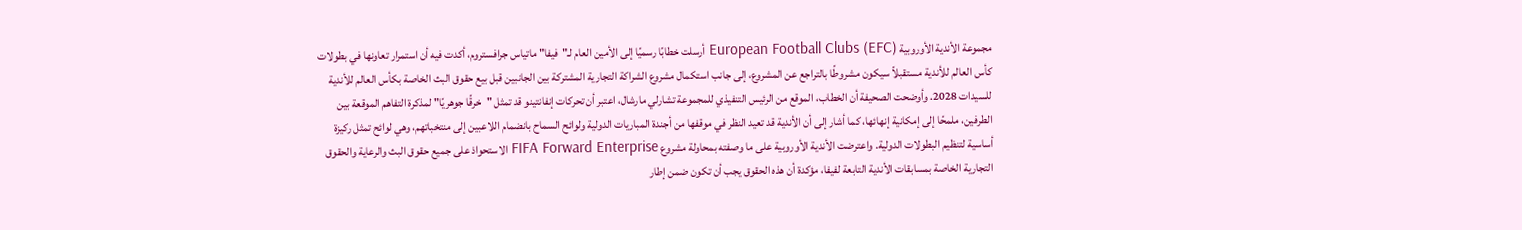مجموعة الأندية الأوروبية European Football Clubs (EFC) أرسلت خطابًا رسميًا إلى الأمين العام لـ"فيفا" ماتياس جرافستروم، أكدت فيه أن استمرار تعاونها في بطولات كأس العالم للأندية مستقبلاً سيكون مشروطًا بالتراجع عن المشروع، إلى جانب استكمال مشروع الشراكة التجارية المشتركة بين الجانبين قبل بيع حقوق البث الخاصة بكأس العالم للأندية للسيدات 2028. وأوضحت الصحيفة أن الخطاب، الموقع من الرئيس التنفيذي للمجموعة تشارلي مارشال، اعتبر أن تحركات إنفانتينو قد تمثل "خرقًا جوهريًا" لمذكرة التفاهم الموقعة بين الطرفين، ملمحًا إلى إمكانية إنهائها، كما أشار إلى أن الأندية قد تعيد النظر في موقفها من أجندة المباريات الدولية ولوائح السماح بانضمام اللاعبين إلى منتخباتهم، وهي لوائح تمثل ركيزة أساسية لتنظيم البطولات الدولية. واعترضت الأندية الأوروبية على ما وصفته بمحاولة مشروع FIFA Forward Enterprise الاستحواذ على جميع حقوق البث والرعاية والحقوق التجارية الخاصة بمسابقات الأندية التابعة لفيفا، مؤكدة أن هذه الحقوق يجب أن تكون ضمن إطار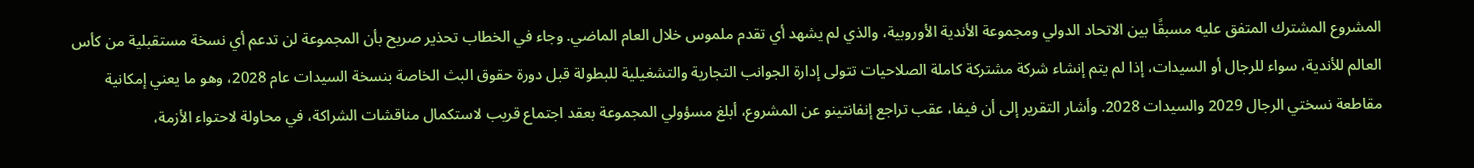المشروع المشترك المتفق عليه مسبقًا بين الاتحاد الدولي ومجموعة الأندية الأوروبية، والذي لم يشهد أي تقدم ملموس خلال العام الماضي. وجاء في الخطاب تحذير صريح بأن المجموعة لن تدعم أي نسخة مستقبلية من كأس العالم للأندية، سواء للرجال أو السيدات، إذا لم يتم إنشاء شركة مشتركة كاملة الصلاحيات تتولى إدارة الجوانب التجارية والتشغيلية للبطولة قبل دورة حقوق البث الخاصة بنسخة السيدات عام 2028، وهو ما يعني إمكانية مقاطعة نسختي الرجال 2029 والسيدات 2028. وأشار التقرير إلى أن فيفا، عقب تراجع إنفانتينو عن المشروع، أبلغ مسؤولي المجموعة بعقد اجتماع قريب لاستكمال مناقشات الشراكة، في محاولة لاحتواء الأزمة،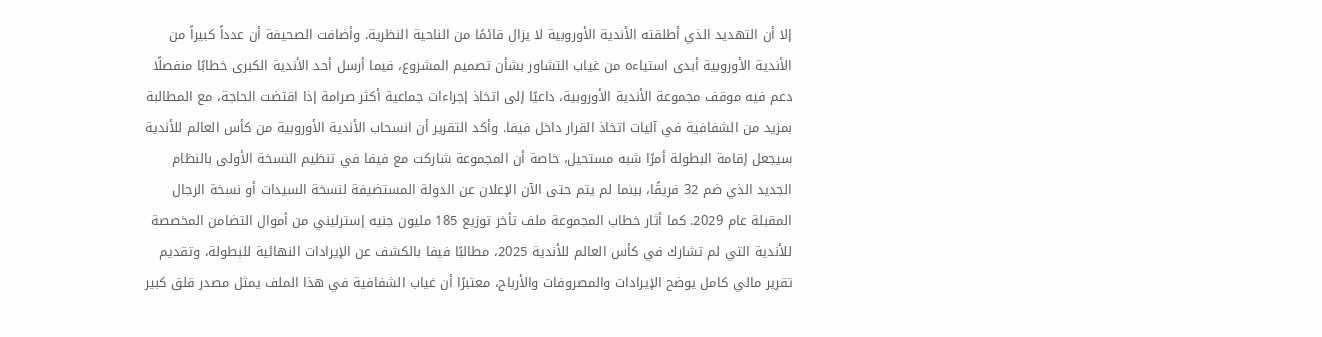إلا أن التهديد الذي أطلقته الأندية الأوروبية لا يزال قائمًا من الناحية النظرية. وأضافت الصحيفة أن عدداً كبيراً من الأندية الأوروبية أبدى استياءه من غياب التشاور بشأن تصميم المشروع، فيما أرسل أحد الأندية الكبرى خطابًا منفصلًا دعم فيه موقف مجموعة الأندية الأوروبية، داعيًا إلى اتخاذ إجراءات جماعية أكثر صرامة إذا اقتضت الحاجة، مع المطالبة بمزيد من الشفافية في آليات اتخاذ القرار داخل فيفا. وأكد التقرير أن انسحاب الأندية الأوروبية من كأس العالم للأندية سيجعل إقامة البطولة أمرًا شبه مستحيل، خاصة أن المجموعة شاركت مع فيفا في تنظيم النسخة الأولى بالنظام الجديد الذي ضم 32 فريقًا، بينما لم يتم حتى الآن الإعلان عن الدولة المستضيفة لنسخة السيدات أو نسخة الرجال المقبلة عام 2029. كما أثار خطاب المجموعة ملف تأخر توزيع 185 مليون جنيه إسترليني من أموال التضامن المخصصة للأندية التي لم تشارك في كأس العالم للأندية 2025، مطالبًا فيفا بالكشف عن الإيرادات النهائية للبطولة، وتقديم تقرير مالي كامل يوضح الإيرادات والمصروفات والأرباح، معتبرًا أن غياب الشفافية في هذا الملف يمثل مصدر قلق كبير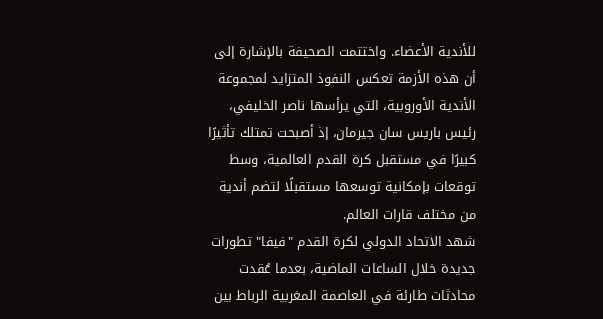للأندية الأعضاء. واختتمت الصحيفة بالإشارة إلى أن هذه الأزمة تعكس النفوذ المتزايد لمجموعة الأندية الأوروبية، التي يرأسها ناصر الخليفي، رئيس باريس سان جيرمان، إذ أصبحت تمتلك تأثيرًا كبيرًا في مستقبل كرة القدم العالمية، وسط توقعات بإمكانية توسعها مستقبلًا لتضم أندية من مختلف قارات العالم.
شهد الاتحاد الدولي لكرة القدم "فيفا" تطورات جديدة خلال الساعات الماضية، بعدما عُقدت محادثات طارئة في العاصمة المغربية الرباط بين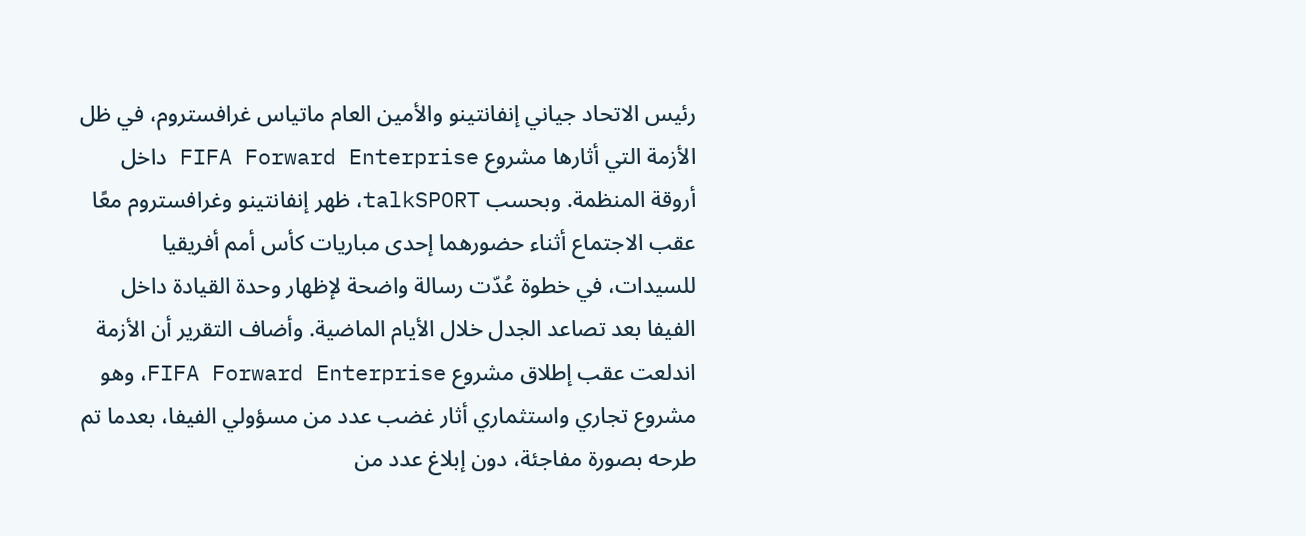رئيس الاتحاد جياني إنفانتينو والأمين العام ماتياس غرافستروم، في ظل الأزمة التي أثارها مشروع FIFA Forward Enterprise داخل أروقة المنظمة. وبحسب talkSPORT، ظهر إنفانتينو وغرافستروم معًا عقب الاجتماع أثناء حضورهما إحدى مباريات كأس أمم أفريقيا للسيدات، في خطوة عُدّت رسالة واضحة لإظهار وحدة القيادة داخل الفيفا بعد تصاعد الجدل خلال الأيام الماضية. وأضاف التقرير أن الأزمة اندلعت عقب إطلاق مشروع FIFA Forward Enterprise، وهو مشروع تجاري واستثماري أثار غضب عدد من مسؤولي الفيفا، بعدما تم طرحه بصورة مفاجئة، دون إبلاغ عدد من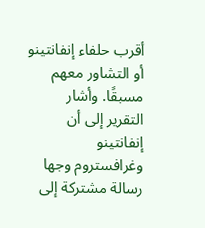أقرب حلفاء إنفانتينو أو التشاور معهم مسبقًا. وأشار التقرير إلى أن إنفانتينو وغرافستروم وجها رسالة مشتركة إلى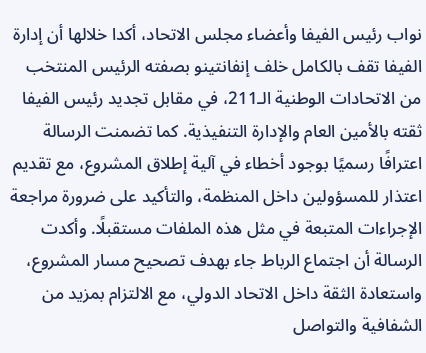نواب رئيس الفيفا وأعضاء مجلس الاتحاد، أكدا خلالها أن إدارة الفيفا تقف بالكامل خلف إنفانتينو بصفته الرئيس المنتخب من الاتحادات الوطنية الـ211، في مقابل تجديد رئيس الفيفا ثقته بالأمين العام والإدارة التنفيذية. كما تضمنت الرسالة اعترافًا رسميًا بوجود أخطاء في آلية إطلاق المشروع، مع تقديم اعتذار للمسؤولين داخل المنظمة، والتأكيد على ضرورة مراجعة الإجراءات المتبعة في مثل هذه الملفات مستقبلًا. وأكدت الرسالة أن اجتماع الرباط جاء بهدف تصحيح مسار المشروع، واستعادة الثقة داخل الاتحاد الدولي، مع الالتزام بمزيد من الشفافية والتواصل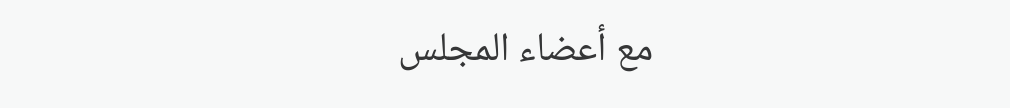مع أعضاء المجلس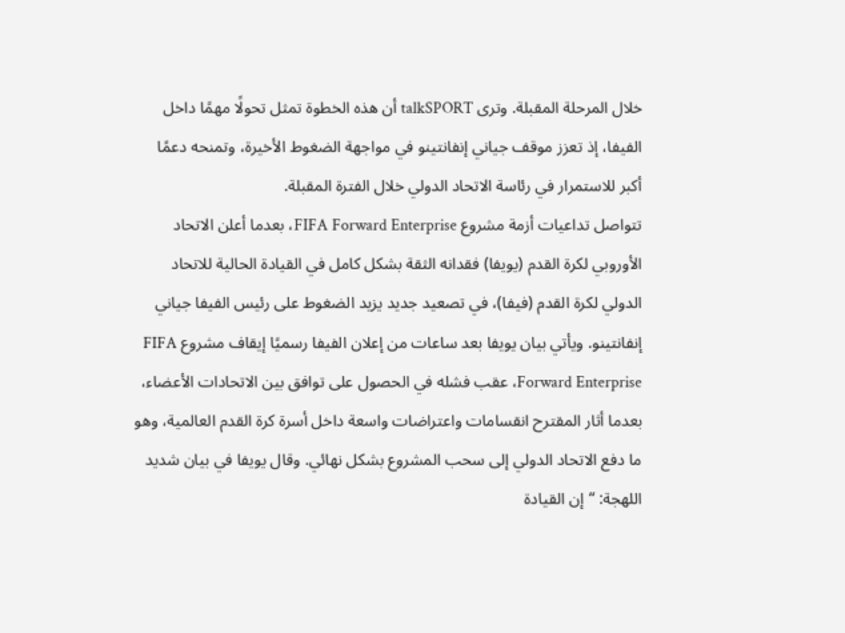خلال المرحلة المقبلة. وترى talkSPORT أن هذه الخطوة تمثل تحولًا مهمًا داخل الفيفا، إذ تعزز موقف جياني إنفانتينو في مواجهة الضغوط الأخيرة، وتمنحه دعمًا أكبر للاستمرار في رئاسة الاتحاد الدولي خلال الفترة المقبلة.
تتواصل تداعيات أزمة مشروع FIFA Forward Enterprise، بعدما أعلن الاتحاد الأوروبي لكرة القدم (يويفا) فقدانه الثقة بشكل كامل في القيادة الحالية للاتحاد الدولي لكرة القدم (فيفا)، في تصعيد جديد يزيد الضغوط على رئيس الفيفا جياني إنفانتينو. ويأتي بيان يويفا بعد ساعات من إعلان الفيفا رسميًا إيقاف مشروع FIFA Forward Enterprise، عقب فشله في الحصول على توافق بين الاتحادات الأعضاء، بعدما أثار المقترح انقسامات واعتراضات واسعة داخل أسرة كرة القدم العالمية، وهو ما دفع الاتحاد الدولي إلى سحب المشروع بشكل نهائي. وقال يويفا في بيان شديد اللهجة: “إن القيادة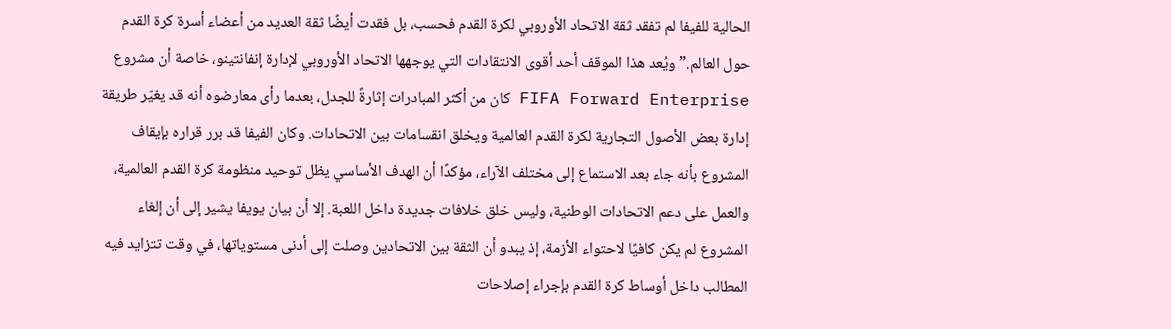الحالية للفيفا لم تفقد ثقة الاتحاد الأوروبي لكرة القدم فحسب، بل فقدت أيضًا ثقة العديد من أعضاء أسرة كرة القدم حول العالم.” ويُعد هذا الموقف أحد أقوى الانتقادات التي يوجهها الاتحاد الأوروبي لإدارة إنفانتينو، خاصة أن مشروع FIFA Forward Enterprise كان من أكثر المبادرات إثارةً للجدل، بعدما رأى معارضوه أنه قد يغيّر طريقة إدارة بعض الأصول التجارية لكرة القدم العالمية ويخلق انقسامات بين الاتحادات. وكان الفيفا قد برر قراره بإيقاف المشروع بأنه جاء بعد الاستماع إلى مختلف الآراء، مؤكدًا أن الهدف الأساسي يظل توحيد منظومة كرة القدم العالمية، والعمل على دعم الاتحادات الوطنية، وليس خلق خلافات جديدة داخل اللعبة. إلا أن بيان يويفا يشير إلى أن إلغاء المشروع لم يكن كافيًا لاحتواء الأزمة، إذ يبدو أن الثقة بين الاتحادين وصلت إلى أدنى مستوياتها، في وقت تتزايد فيه المطالب داخل أوساط كرة القدم بإجراء إصلاحات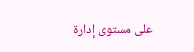على مستوى إدارة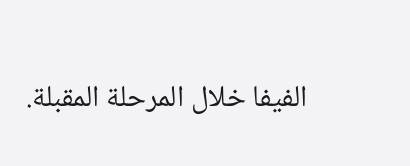الفيفا خلال المرحلة المقبلة.